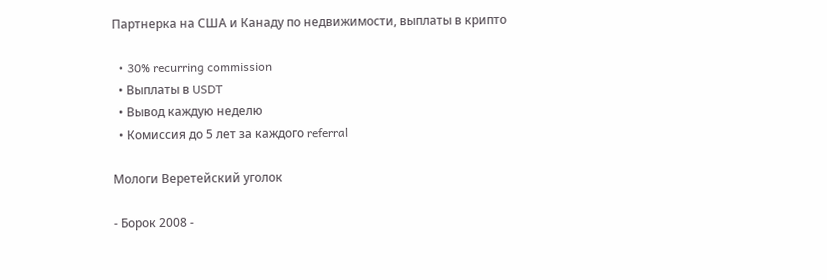Партнерка на США и Канаду по недвижимости, выплаты в крипто

  • 30% recurring commission
  • Выплаты в USDT
  • Вывод каждую неделю
  • Комиссия до 5 лет за каждого referral

Мологи Веретейский уголок

- Борок 2008 -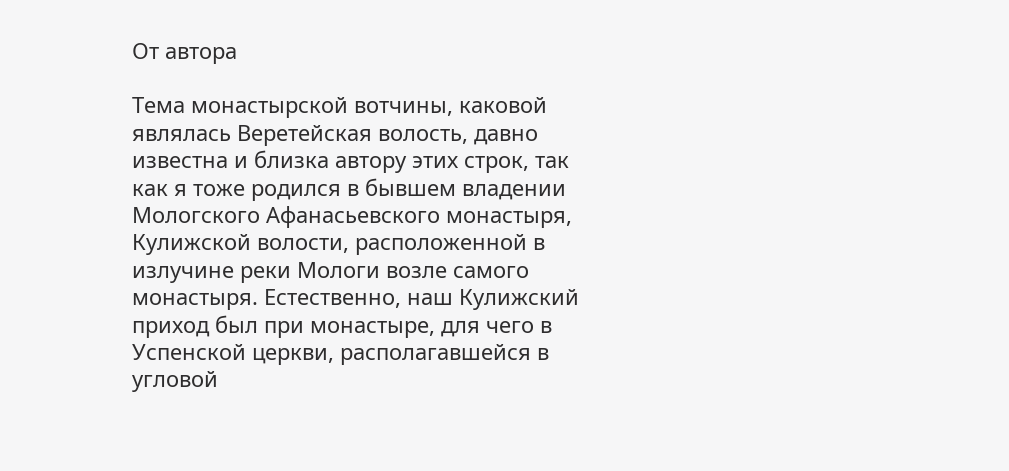От автора

Тема монастырской вотчины, каковой являлась Веретейская волость, давно известна и близка автору этих строк, так как я тоже родился в бывшем владении Мологского Афанасьевского монастыря, Кулижской волости, расположенной в излучине реки Мологи возле самого монастыря. Естественно, наш Кулижский приход был при монастыре, для чего в Успенской церкви, располагавшейся в угловой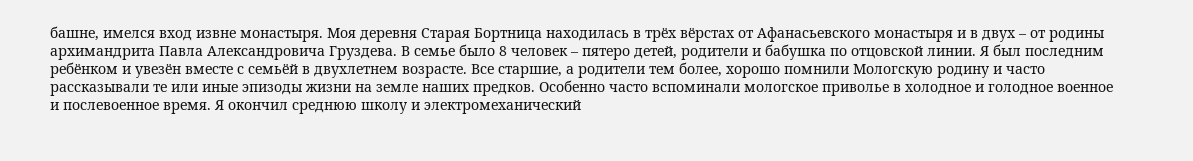башне, имелся вход извне монастыря. Моя деревня Старая Бортница находилась в трёх вёрстах от Афанасьевского монастыря и в двух – от родины архимандрита Павла Александровича Груздева. В семье было 8 человек – пятеро детей, родители и бабушка по отцовской линии. Я был последним ребёнком и увезён вместе с семьёй в двухлетнем возрасте. Все старшие, а родители тем более, хорошо помнили Мологскую родину и часто рассказывали те или иные эпизоды жизни на земле наших предков. Особенно часто вспоминали мологское приволье в холодное и голодное военное и послевоенное время. Я окончил среднюю школу и электромеханический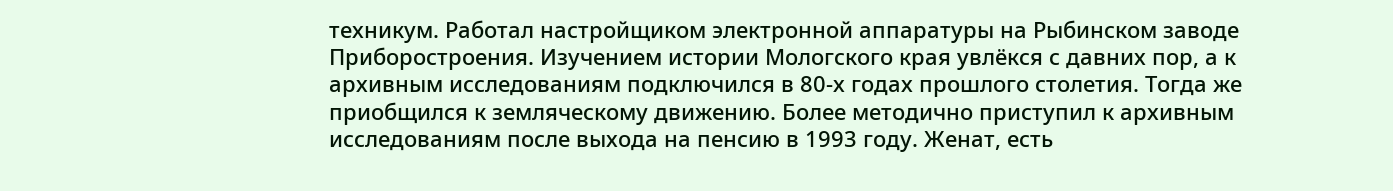техникум. Работал настройщиком электронной аппаратуры на Рыбинском заводе Приборостроения. Изучением истории Мологского края увлёкся с давних пор, а к архивным исследованиям подключился в 80-х годах прошлого столетия. Тогда же приобщился к земляческому движению. Более методично приступил к архивным исследованиям после выхода на пенсию в 1993 году. Женат, есть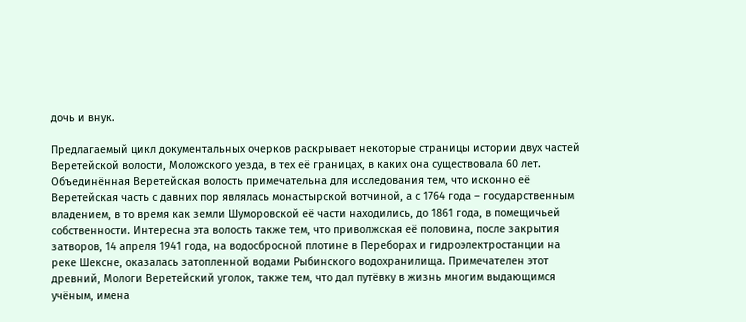дочь и внук.

Предлагаемый цикл документальных очерков раскрывает некоторые страницы истории двух частей Веретейской волости, Моложского уезда, в тех её границах, в каких она существовала 60 лет. Объединённая Веретейская волость примечательна для исследования тем, что исконно её Веретейская часть с давних пор являлась монастырской вотчиной, а с 1764 года – государственным владением, в то время как земли Шуморовской её части находились, до 1861 года, в помещичьей собственности. Интересна эта волость также тем, что приволжская её половина, после закрытия затворов, 14 апреля 1941 года, на водосбросной плотине в Переборах и гидроэлектростанции на реке Шексне, оказалась затопленной водами Рыбинского водохранилища. Примечателен этот древний, Мологи Веретейский уголок, также тем, что дал путёвку в жизнь многим выдающимся учёным, имена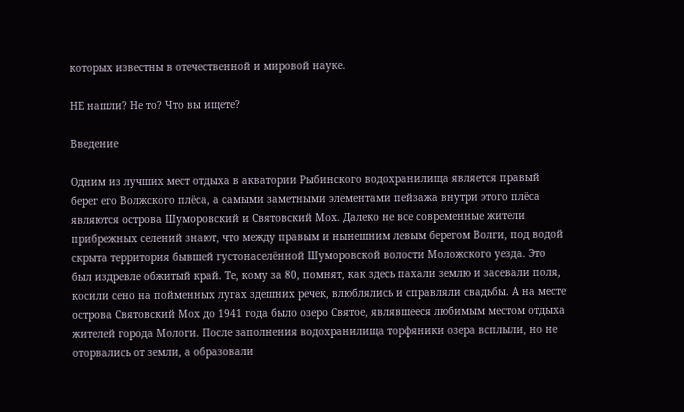которых известны в отечественной и мировой науке.

НЕ нашли? Не то? Что вы ищете?

Введение

Одним из лучших мест отдыха в акватории Рыбинского водохранилища является правый берег его Волжского плёса, а самыми заметными элементами пейзажа внутри этого плёса являются острова Шуморовский и Святовский Мох. Далеко не все современные жители прибрежных селений знают, что между правым и нынешним левым берегом Волги, под водой скрыта территория бывшей густонаселённой Шуморовской волости Моложского уезда. Это был издревле обжитый край. Те, кому за 80, помнят, как здесь пахали землю и засевали поля, косили сено на пойменных лугах здешних речек, влюблялись и справляли свадьбы. А на месте острова Святовский Мох до 1941 года было озеро Святое, являвшееся любимым местом отдыха жителей города Мологи. После заполнения водохранилища торфяники озера всплыли, но не оторвались от земли, а образовали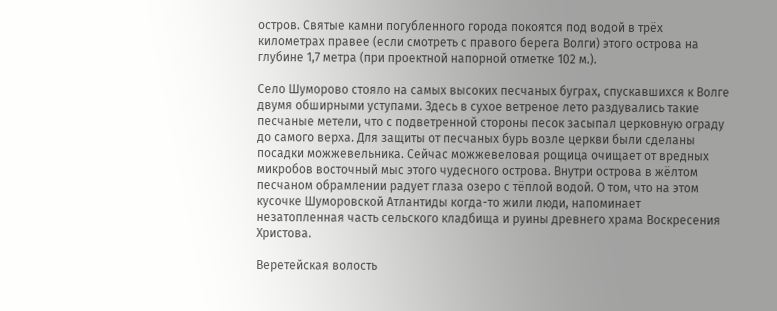остров. Святые камни погубленного города покоятся под водой в трёх километрах правее (если смотреть с правого берега Волги) этого острова на глубине 1,7 метра (при проектной напорной отметке 102 м.).

Село Шуморово стояло на самых высоких песчаных буграх, спускавшихся к Волге двумя обширными уступами. Здесь в сухое ветреное лето раздувались такие песчаные метели, что с подветренной стороны песок засыпал церковную ограду до самого верха. Для защиты от песчаных бурь возле церкви были сделаны посадки можжевельника. Сейчас можжевеловая рощица очищает от вредных микробов восточный мыс этого чудесного острова. Внутри острова в жёлтом песчаном обрамлении радует глаза озеро с тёплой водой. О том, что на этом кусочке Шуморовской Атлантиды когда-то жили люди, напоминает незатопленная часть сельского кладбища и руины древнего храма Воскресения Христова.

Веретейская волость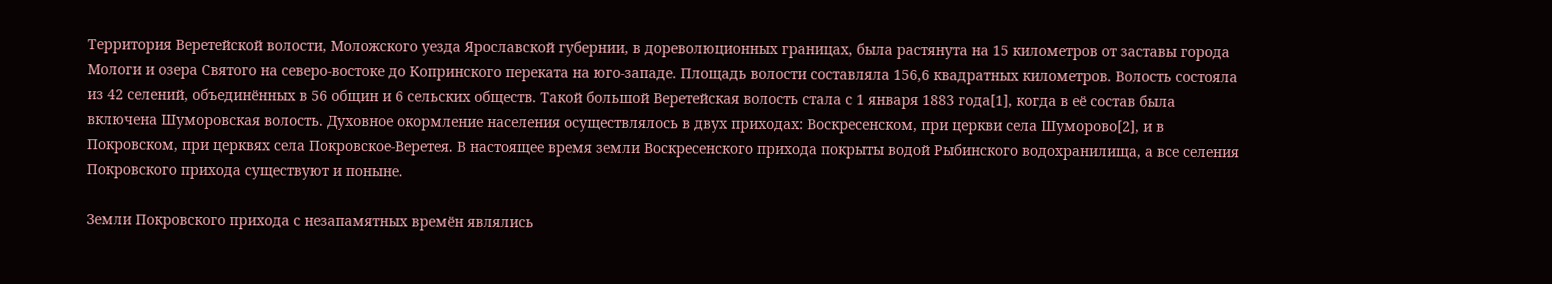Территория Веретейской волости, Моложского уезда Ярославской губернии, в дореволюционных границах, была растянута на 15 километров от заставы города Мологи и озера Святого на северо-востоке до Копринского переката на юго-западе. Площадь волости составляла 156,6 квадратных километров. Волость состояла из 42 селений, объединённых в 56 общин и 6 сельских обществ. Такой большой Веретейская волость стала с 1 января 1883 года[1], когда в её состав была включена Шуморовская волость. Духовное окормление населения осуществлялось в двух приходах: Воскресенском, при церкви села Шуморово[2], и в Покровском, при церквях села Покровское-Веретея. В настоящее время земли Воскресенского прихода покрыты водой Рыбинского водохранилища, а все селения Покровского прихода существуют и поныне.

Земли Покровского прихода с незапамятных времён являлись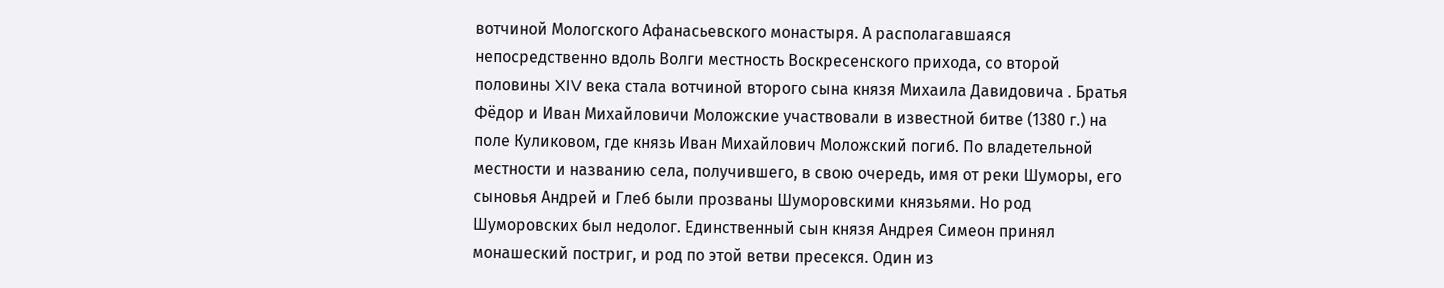вотчиной Мологского Афанасьевского монастыря. А располагавшаяся непосредственно вдоль Волги местность Воскресенского прихода, со второй половины XIV века стала вотчиной второго сына князя Михаила Давидовича . Братья Фёдор и Иван Михайловичи Моложские участвовали в известной битве (1380 г.) на поле Куликовом, где князь Иван Михайлович Моложский погиб. По владетельной местности и названию села, получившего, в свою очередь, имя от реки Шуморы, его сыновья Андрей и Глеб были прозваны Шуморовскими князьями. Но род Шуморовских был недолог. Единственный сын князя Андрея Симеон принял монашеский постриг, и род по этой ветви пресекся. Один из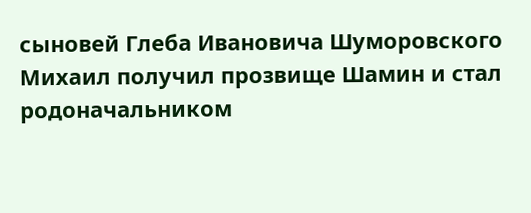сыновей Глеба Ивановича Шуморовского Михаил получил прозвище Шамин и стал родоначальником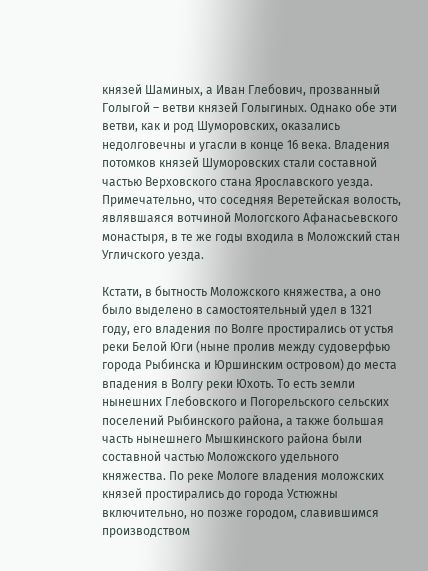князей Шаминых, а Иван Глебович, прозванный Голыгой – ветви князей Голыгиных. Однако обе эти ветви, как и род Шуморовских, оказались недолговечны и угасли в конце 16 века. Владения потомков князей Шуморовских стали составной частью Верховского стана Ярославского уезда. Примечательно, что соседняя Веретейская волость, являвшаяся вотчиной Мологского Афанасьевского монастыря, в те же годы входила в Моложский стан Угличского уезда.

Кстати, в бытность Моложского княжества, а оно было выделено в самостоятельный удел в 1321 году, его владения по Волге простирались от устья реки Белой Юги (ныне пролив между судоверфью города Рыбинска и Юршинским островом) до места впадения в Волгу реки Юхоть. То есть земли нынешних Глебовского и Погорельского сельских поселений Рыбинского района, а также большая часть нынешнего Мышкинского района были составной частью Моложского удельного княжества. По реке Мологе владения моложских князей простирались до города Устюжны включительно, но позже городом, славившимся производством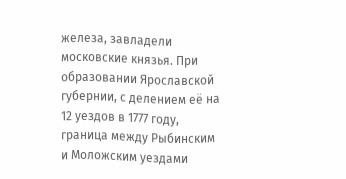железа, завладели московские князья. При образовании Ярославской губернии, с делением её на 12 уездов в 1777 году, граница между Рыбинским и Моложским уездами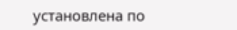установлена по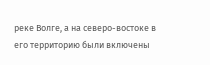реке Волге, а на северо-востоке в его территорию были включены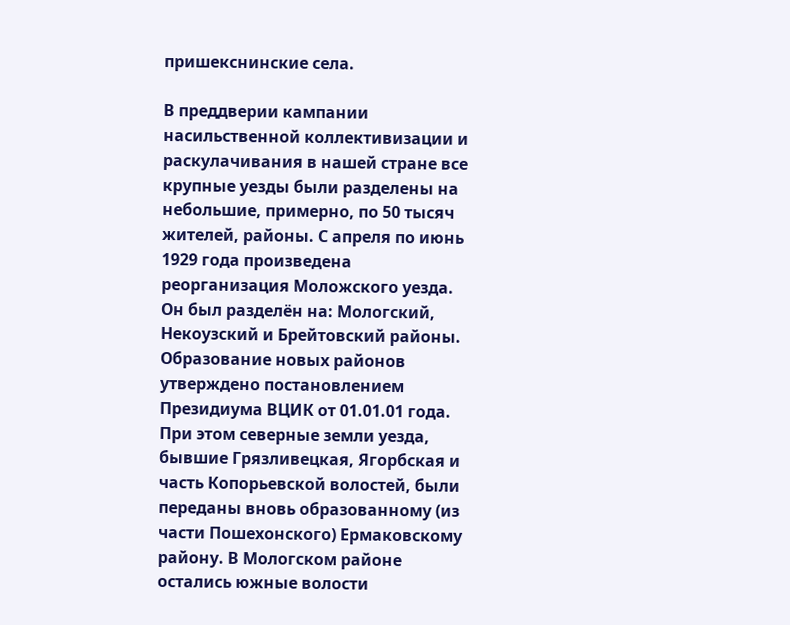пришекснинские села.

В преддверии кампании насильственной коллективизации и раскулачивания в нашей стране все крупные уезды были разделены на небольшие, примерно, по 50 тысяч жителей, районы. С апреля по июнь 1929 года произведена реорганизация Моложского уезда. Он был разделён на: Мологский, Некоузский и Брейтовский районы. Образование новых районов утверждено постановлением Президиума ВЦИК от 01.01.01 года. При этом северные земли уезда, бывшие Грязливецкая, Ягорбская и часть Копорьевской волостей, были переданы вновь образованному (из части Пошехонского) Ермаковскому району. В Мологском районе остались южные волости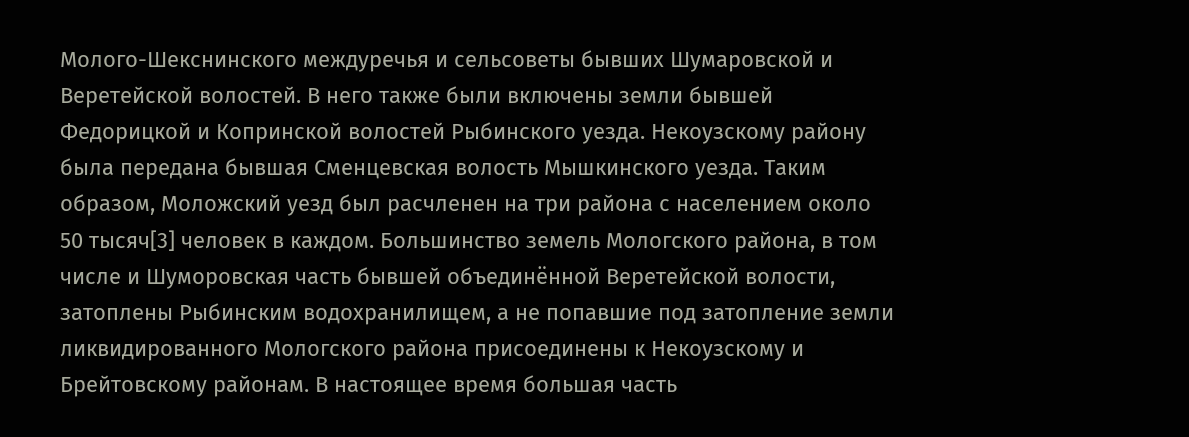Молого-Шекснинского междуречья и сельсоветы бывших Шумаровской и Веретейской волостей. В него также были включены земли бывшей Федорицкой и Копринской волостей Рыбинского уезда. Некоузскому району была передана бывшая Сменцевская волость Мышкинского уезда. Таким образом, Моложский уезд был расчленен на три района с населением около 50 тысяч[3] человек в каждом. Большинство земель Мологского района, в том числе и Шуморовская часть бывшей объединённой Веретейской волости, затоплены Рыбинским водохранилищем, а не попавшие под затопление земли ликвидированного Мологского района присоединены к Некоузскому и Брейтовскому районам. В настоящее время большая часть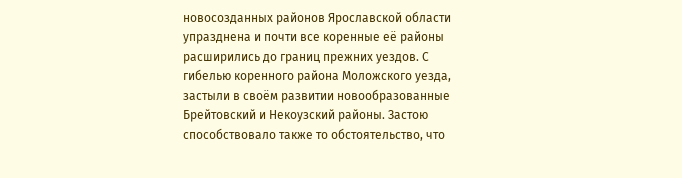новосозданных районов Ярославской области упразднена и почти все коренные её районы расширились до границ прежних уездов. С гибелью коренного района Моложского уезда, застыли в своём развитии новообразованные Брейтовский и Некоузский районы. Застою способствовало также то обстоятельство, что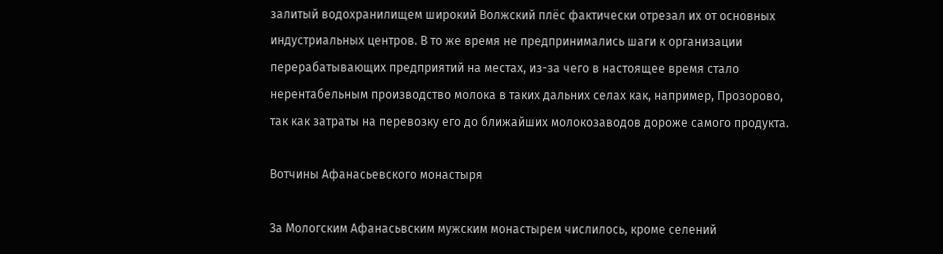залитый водохранилищем широкий Волжский плёс фактически отрезал их от основных индустриальных центров. В то же время не предпринимались шаги к организации перерабатывающих предприятий на местах, из-за чего в настоящее время стало нерентабельным производство молока в таких дальних селах как, например, Прозорово, так как затраты на перевозку его до ближайших молокозаводов дороже самого продукта.

Вотчины Афанасьевского монастыря

За Мологским Афанасьвским мужским монастырем числилось, кроме селений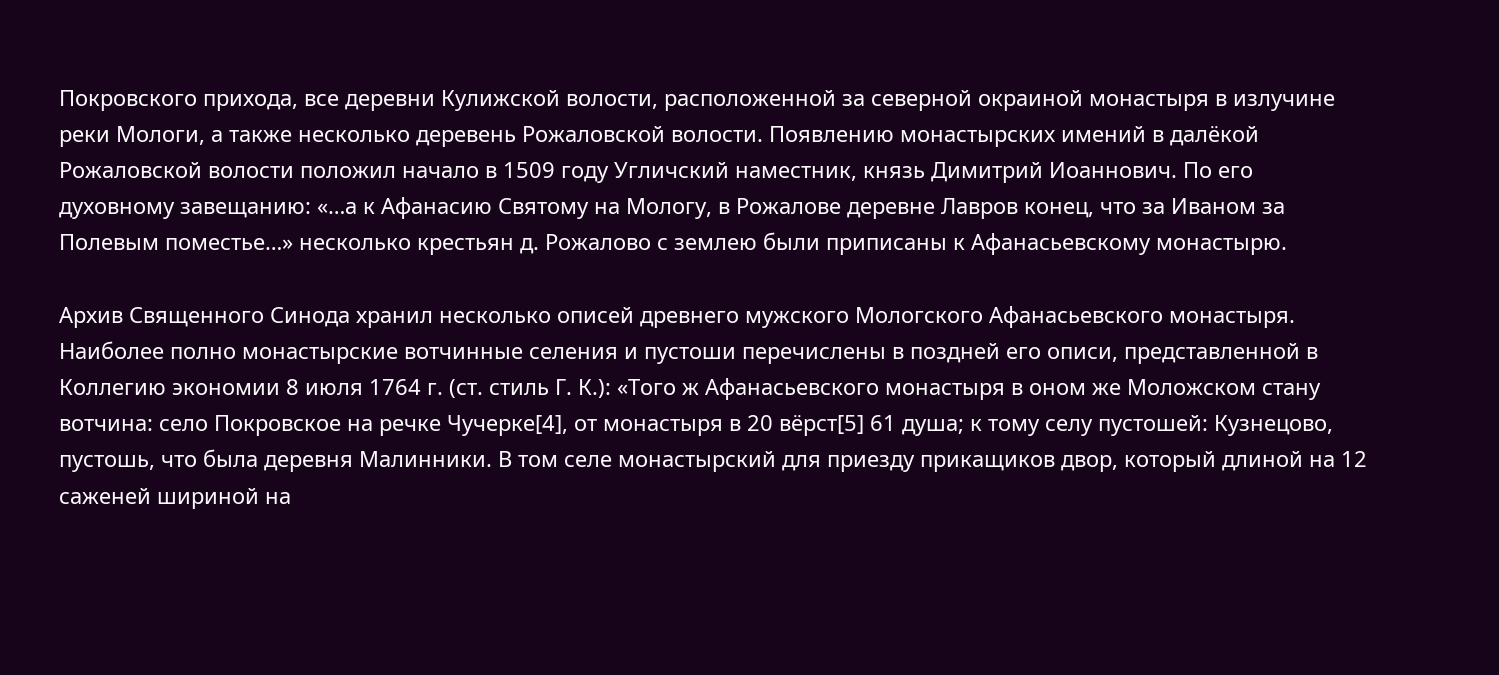Покровского прихода, все деревни Кулижской волости, расположенной за северной окраиной монастыря в излучине реки Мологи, а также несколько деревень Рожаловской волости. Появлению монастырских имений в далёкой Рожаловской волости положил начало в 1509 году Угличский наместник, князь Димитрий Иоаннович. По его духовному завещанию: «…а к Афанасию Святому на Мологу, в Рожалове деревне Лавров конец, что за Иваном за Полевым поместье…» несколько крестьян д. Рожалово с землею были приписаны к Афанасьевскому монастырю.

Архив Священного Синода хранил несколько описей древнего мужского Мологского Афанасьевского монастыря. Наиболее полно монастырские вотчинные селения и пустоши перечислены в поздней его описи, представленной в Коллегию экономии 8 июля 1764 г. (ст. стиль Г. К.): «Того ж Афанасьевского монастыря в оном же Моложском стану вотчина: село Покровское на речке Чучерке[4], от монастыря в 20 вёрст[5] 61 душа; к тому селу пустошей: Кузнецово, пустошь, что была деревня Малинники. В том селе монастырский для приезду прикащиков двор, который длиной на 12 саженей шириной на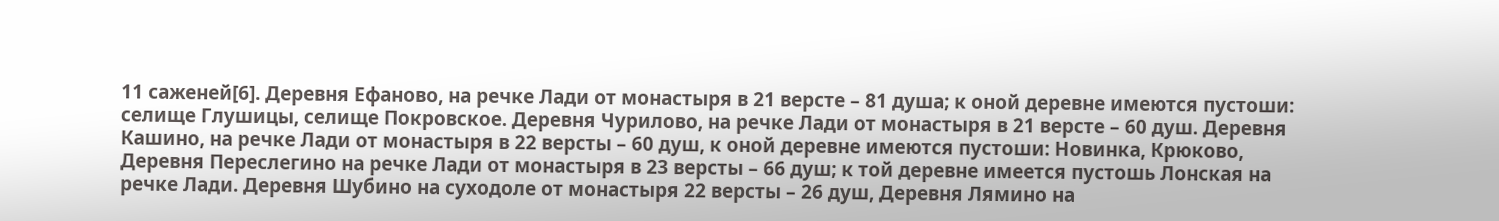11 саженей[6]. Деревня Ефаново, на речке Лади от монастыря в 21 версте – 81 душа; к оной деревне имеются пустоши: селище Глушицы, селище Покровское. Деревня Чурилово, на речке Лади от монастыря в 21 версте – 60 душ. Деревня Кашино, на речке Лади от монастыря в 22 версты – 60 душ, к оной деревне имеются пустоши: Новинка, Крюково, Деревня Переслегино на речке Лади от монастыря в 23 версты – 66 душ; к той деревне имеется пустошь Лонская на речке Лади. Деревня Шубино на суходоле от монастыря 22 версты – 26 душ, Деревня Лямино на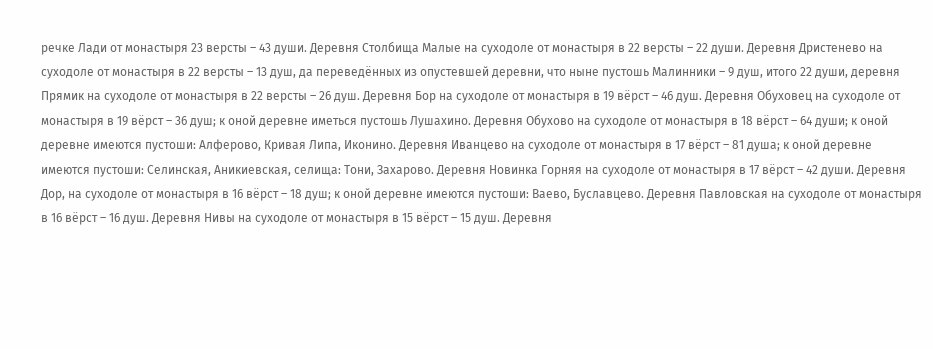речке Лади от монастыря 23 версты – 43 души. Деревня Столбища Малые на суходоле от монастыря в 22 версты – 22 души. Деревня Дристенево на суходоле от монастыря в 22 версты – 13 душ, да переведённых из опустевшей деревни, что ныне пустошь Малинники – 9 душ, итого 22 души, деревня Прямик на суходоле от монастыря в 22 версты – 26 душ. Деревня Бор на суходоле от монастыря в 19 вёрст – 46 душ. Деревня Обуховец на суходоле от монастыря в 19 вёрст – 36 душ; к оной деревне иметься пустошь Лушахино. Деревня Обухово на суходоле от монастыря в 18 вёрст – 64 души; к оной деревне имеются пустоши: Алферово, Кривая Липа, Иконино. Деревня Иванцево на суходоле от монастыря в 17 вёрст – 81 душа; к оной деревне имеются пустоши: Селинская, Аникиевская, селища: Тони, Захарово. Деревня Новинка Горняя на суходоле от монастыря в 17 вёрст – 42 души. Деревня Дор, на суходоле от монастыря в 16 вёрст – 18 душ; к оной деревне имеются пустоши: Ваево, Буславцево. Деревня Павловская на суходоле от монастыря в 16 вёрст – 16 душ. Деревня Нивы на суходоле от монастыря в 15 вёрст – 15 душ. Деревня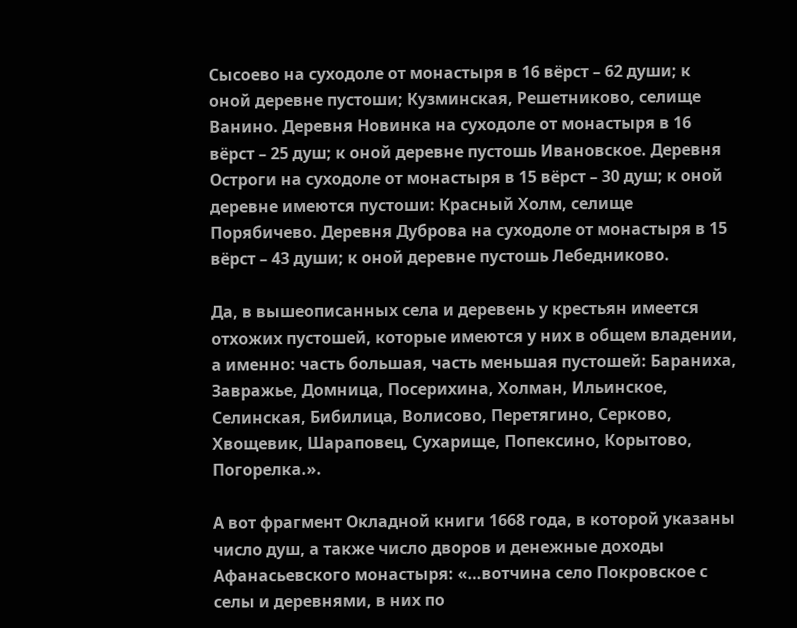Сысоево на суходоле от монастыря в 16 вёрст – 62 души; к оной деревне пустоши; Кузминская, Решетниково, селище Ванино. Деревня Новинка на суходоле от монастыря в 16 вёрст – 25 душ; к оной деревне пустошь Ивановское. Деревня Остроги на суходоле от монастыря в 15 вёрст – 30 душ; к оной деревне имеются пустоши: Красный Холм, селище Порябичево. Деревня Дуброва на суходоле от монастыря в 15 вёрст – 43 души; к оной деревне пустошь Лебедниково.

Да, в вышеописанных села и деревень у крестьян имеется отхожих пустошей, которые имеются у них в общем владении, а именно: часть большая, часть меньшая пустошей: Бараниха, Завражье, Домница, Посерихина, Холман, Ильинское, Селинская, Бибилица, Волисово, Перетягино, Серково, Хвощевик, Шараповец, Сухарище, Попексино, Корытово, Погорелка.».

А вот фрагмент Окладной книги 1668 года, в которой указаны число душ, а также число дворов и денежные доходы Афанасьевского монастыря: «…вотчина село Покровское с селы и деревнями, в них по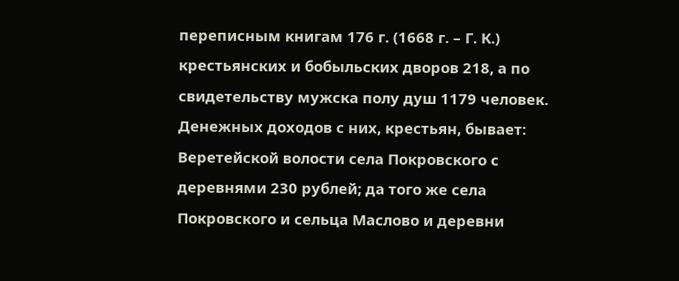переписным книгам 176 г. (1668 г. – Г. К.) крестьянских и бобыльских дворов 218, а по свидетельству мужска полу душ 1179 человек. Денежных доходов с них, крестьян, бывает: Веретейской волости села Покровского с деревнями 230 рублей; да того же села Покровского и сельца Маслово и деревни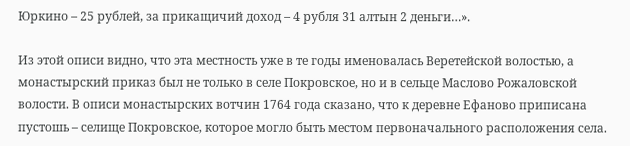Юркино – 25 рублей, за прикащичий доход – 4 рубля 31 алтын 2 деньги…».

Из этой описи видно, что эта местность уже в те годы именовалась Веретейской волостью, а монастырский приказ был не только в селе Покровское, но и в сельце Маслово Рожаловской волости. В описи монастырских вотчин 1764 года сказано, что к деревне Ефаново приписана пустошь – селище Покровское, которое могло быть местом первоначального расположения села.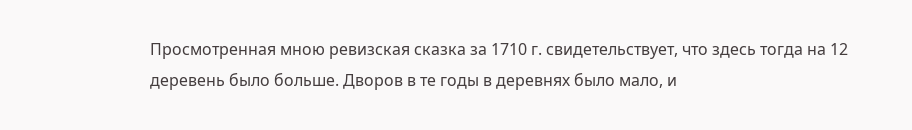Просмотренная мною ревизская сказка за 1710 г. свидетельствует, что здесь тогда на 12 деревень было больше. Дворов в те годы в деревнях было мало, и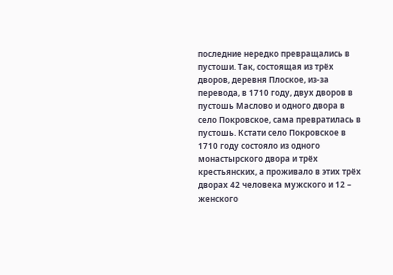последние нередко превращались в пустоши. Так, состоящая из трёх дворов, деревня Плоское, из-за перевода, в 1710 году, двух дворов в пустошь Маслово и одного двора в село Покровское, сама превратилась в пустошь. Кстати село Покровское в 1710 году состояло из одного монастырского двора и трёх крестьянских, а проживало в этих трёх дворах 42 человека мужского и 12 – женского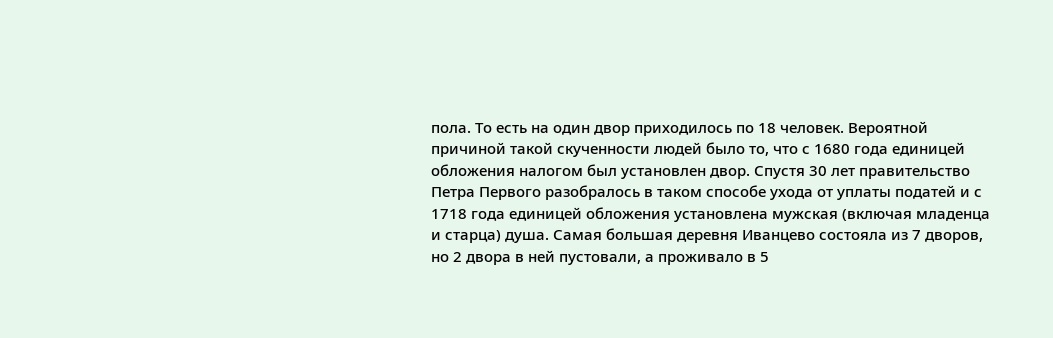пола. То есть на один двор приходилось по 18 человек. Вероятной причиной такой скученности людей было то, что с 1680 года единицей обложения налогом был установлен двор. Спустя 30 лет правительство Петра Первого разобралось в таком способе ухода от уплаты податей и с 1718 года единицей обложения установлена мужская (включая младенца и старца) душа. Самая большая деревня Иванцево состояла из 7 дворов, но 2 двора в ней пустовали, а проживало в 5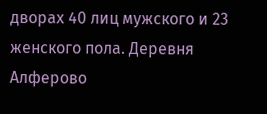дворах 40 лиц мужского и 23 женского пола. Деревня Алферово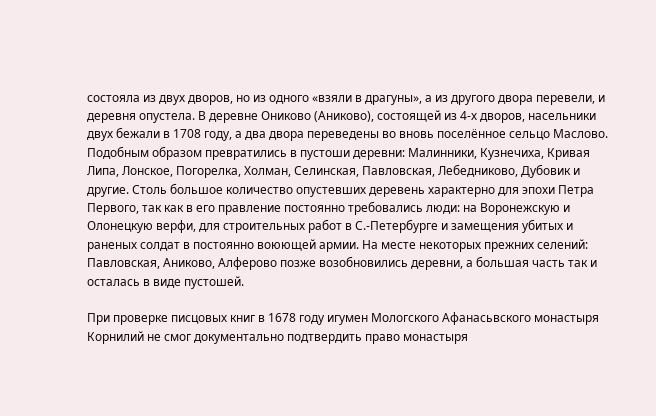состояла из двух дворов, но из одного «взяли в драгуны», а из другого двора перевели, и деревня опустела. В деревне Ониково (Аниково), состоящей из 4-х дворов, насельники двух бежали в 1708 году, а два двора переведены во вновь поселённое сельцо Маслово. Подобным образом превратились в пустоши деревни: Малинники, Кузнечиха, Кривая Липа, Лонское, Погорелка, Холман, Селинская, Павловская, Лебедниково, Дубовик и другие. Столь большое количество опустевших деревень характерно для эпохи Петра Первого, так как в его правление постоянно требовались люди: на Воронежскую и Олонецкую верфи, для строительных работ в С.-Петербурге и замещения убитых и раненых солдат в постоянно воюющей армии. На месте некоторых прежних селений: Павловская, Аниково, Алферово позже возобновились деревни, а большая часть так и осталась в виде пустошей.

При проверке писцовых книг в 1678 году игумен Мологского Афанасьвского монастыря Корнилий не смог документально подтвердить право монастыря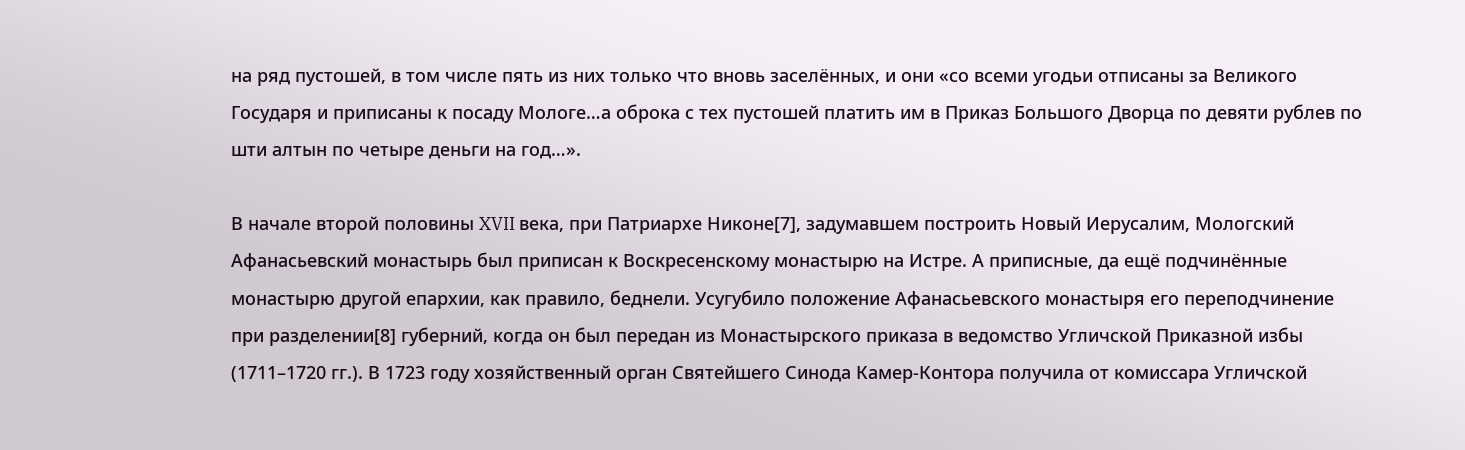на ряд пустошей, в том числе пять из них только что вновь заселённых, и они «со всеми угодьи отписаны за Великого Государя и приписаны к посаду Мологе…а оброка с тех пустошей платить им в Приказ Большого Дворца по девяти рублев по шти алтын по четыре деньги на год…».

В начале второй половины XVII века, при Патриархе Никоне[7], задумавшем построить Новый Иерусалим, Мологский Афанасьевский монастырь был приписан к Воскресенскому монастырю на Истре. А приписные, да ещё подчинённые монастырю другой епархии, как правило, беднели. Усугубило положение Афанасьевского монастыря его переподчинение при разделении[8] губерний, когда он был передан из Монастырского приказа в ведомство Угличской Приказной избы (1711–1720 гг.). В 1723 году хозяйственный орган Святейшего Синода Камер-Контора получила от комиссара Угличской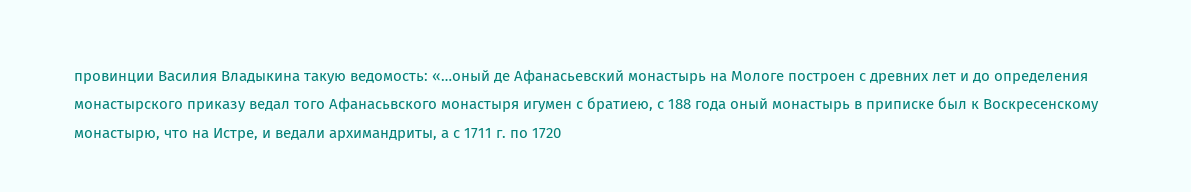провинции Василия Владыкина такую ведомость: «…оный де Афанасьевский монастырь на Мологе построен с древних лет и до определения монастырского приказу ведал того Афанасьвского монастыря игумен с братиею, с 188 года оный монастырь в приписке был к Воскресенскому монастырю, что на Истре, и ведали архимандриты, а с 1711 г. по 1720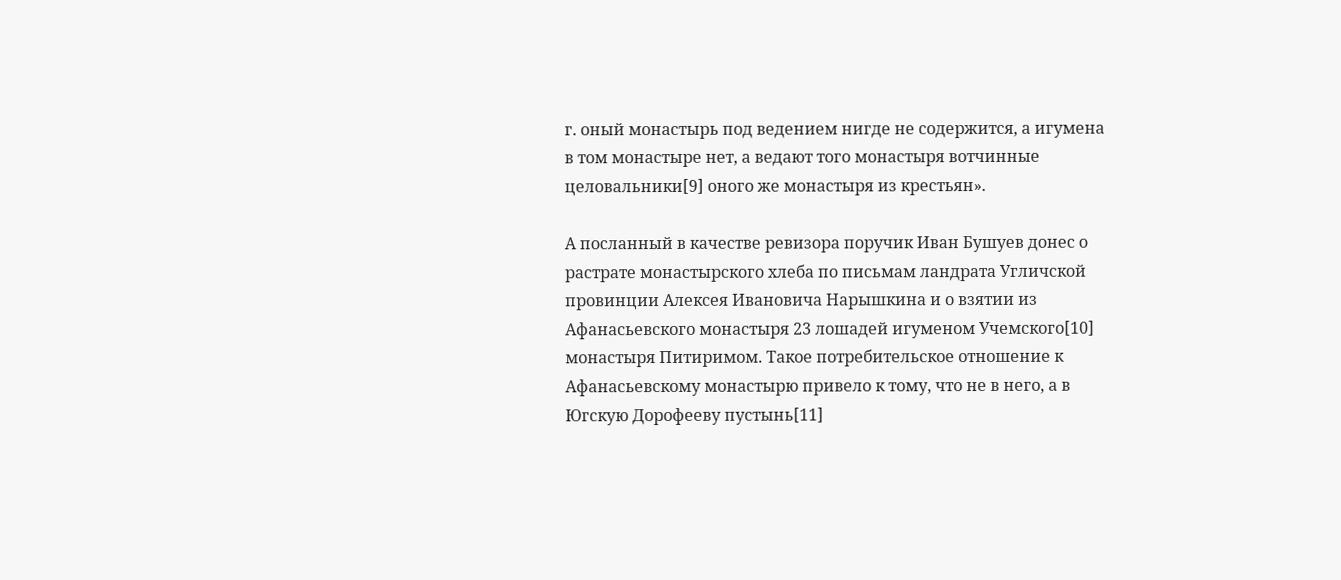г. оный монастырь под ведением нигде не содержится, а игумена в том монастыре нет, а ведают того монастыря вотчинные целовальники[9] оного же монастыря из крестьян».

А посланный в качестве ревизора поручик Иван Бушуев донес о растрате монастырского хлеба по письмам ландрата Угличской провинции Алексея Ивановича Нарышкина и о взятии из Афанасьевского монастыря 23 лошадей игуменом Учемского[10] монастыря Питиримом. Такое потребительское отношение к Афанасьевскому монастырю привело к тому, что не в него, а в Югскую Дорофееву пустынь[11]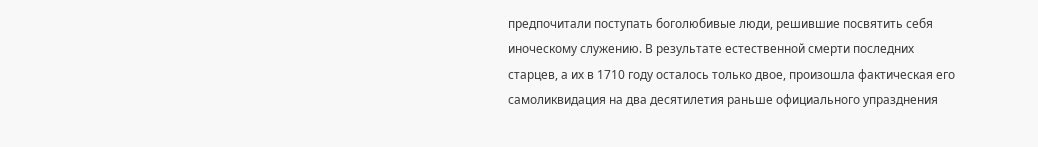предпочитали поступать боголюбивые люди, решившие посвятить себя иноческому служению. В результате естественной смерти последних старцев, а их в 1710 году осталось только двое, произошла фактическая его самоликвидация на два десятилетия раньше официального упразднения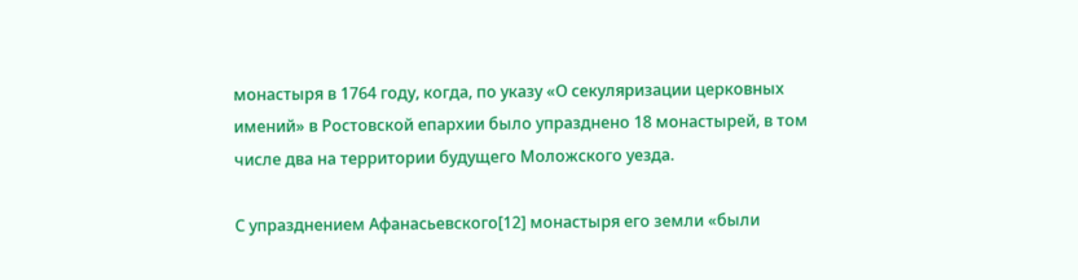монастыря в 1764 году, когда, по указу «О секуляризации церковных имений» в Ростовской епархии было упразднено 18 монастырей, в том числе два на территории будущего Моложского уезда.

С упразднением Афанасьевского[12] монастыря его земли «были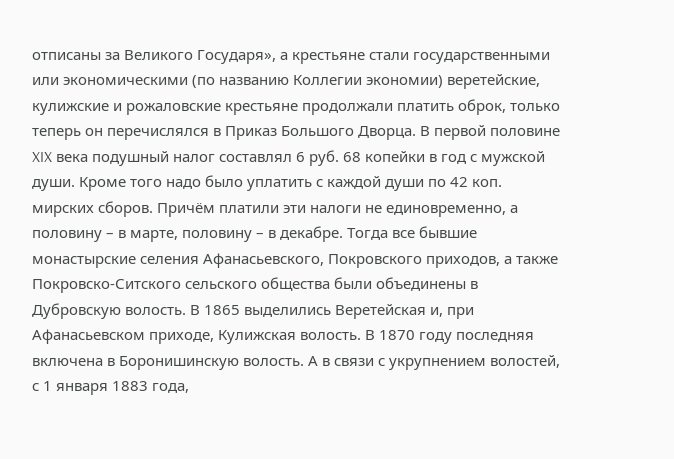отписаны за Великого Государя», а крестьяне стали государственными или экономическими (по названию Коллегии экономии) веретейские, кулижские и рожаловские крестьяне продолжали платить оброк, только теперь он перечислялся в Приказ Большого Дворца. В первой половине XIX века подушный налог составлял 6 руб. 68 копейки в год с мужской души. Кроме того надо было уплатить с каждой души по 42 коп. мирских сборов. Причём платили эти налоги не единовременно, а половину – в марте, половину – в декабре. Тогда все бывшие монастырские селения Афанасьевского, Покровского приходов, а также Покровско-Ситского сельского общества были объединены в Дубровскую волость. В 1865 выделились Веретейская и, при Афанасьевском приходе, Кулижская волость. В 1870 году последняя включена в Боронишинскую волость. А в связи с укрупнением волостей, с 1 января 1883 года,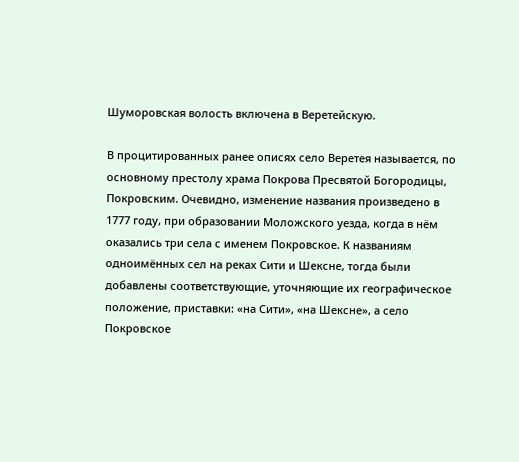Шуморовская волость включена в Веретейскую.

В процитированных ранее описях село Веретея называется, по основному престолу храма Покрова Пресвятой Богородицы, Покровским. Очевидно, изменение названия произведено в 1777 году, при образовании Моложского уезда, когда в нём оказались три села с именем Покровское. К названиям одноимённых сел на реках Сити и Шексне, тогда были добавлены соответствующие, уточняющие их географическое положение, приставки: «на Сити», «на Шексне», а село Покровское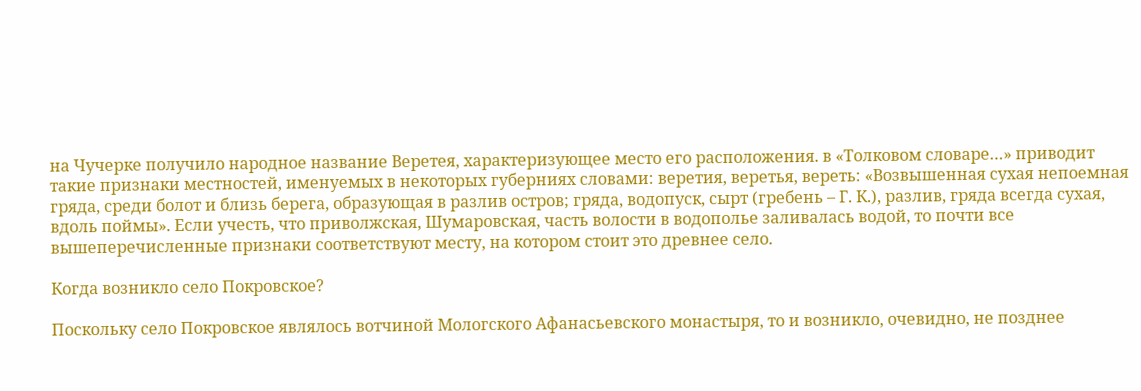на Чучерке получило народное название Веретея, характеризующее место его расположения. в «Толковом словаре…» приводит такие признаки местностей, именуемых в некоторых губерниях словами: веретия, веретья, вереть: «Возвышенная сухая непоемная гряда, среди болот и близь берега, образующая в разлив остров; гряда, водопуск, сырт (гребень – Г. К.), разлив, гряда всегда сухая, вдоль поймы». Если учесть, что приволжская, Шумаровская, часть волости в водополье заливалась водой, то почти все вышеперечисленные признаки соответствуют месту, на котором стоит это древнее село.

Когда возникло село Покровское?

Поскольку село Покровское являлось вотчиной Мологского Афанасьевского монастыря, то и возникло, очевидно, не позднее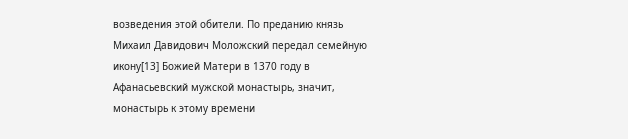возведения этой обители. По преданию князь Михаил Давидович Моложский передал семейную икону[13] Божией Матери в 1370 году в Афанасьевский мужской монастырь, значит, монастырь к этому времени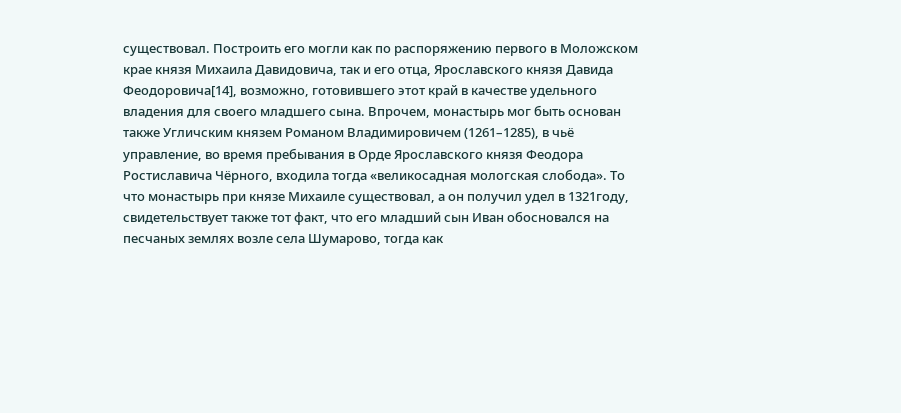существовал. Построить его могли как по распоряжению первого в Моложском крае князя Михаила Давидовича, так и его отца, Ярославского князя Давида Феодоровича[14], возможно, готовившего этот край в качестве удельного владения для своего младшего сына. Впрочем, монастырь мог быть основан также Угличским князем Романом Владимировичем (1261–1285), в чьё управление, во время пребывания в Орде Ярославского князя Феодора Ростиславича Чёрного, входила тогда «великосадная мологская слобода». То что монастырь при князе Михаиле существовал, а он получил удел в 1321году, свидетельствует также тот факт, что его младший сын Иван обосновался на песчаных землях возле села Шумарово, тогда как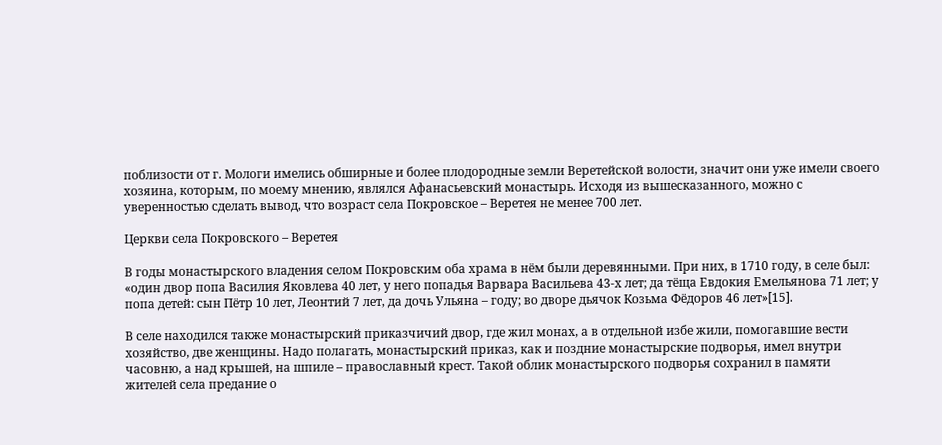поблизости от г. Мологи имелись обширные и более плодородные земли Веретейской волости, значит они уже имели своего хозяина, которым, по моему мнению, являлся Афанасьевский монастырь. Исходя из вышесказанного, можно с уверенностью сделать вывод, что возраст села Покровское – Веретея не менее 700 лет.

Церкви села Покровского – Веретея

В годы монастырского владения селом Покровским оба храма в нём были деревянными. При них, в 1710 году, в селе был: «один двор попа Василия Яковлева 40 лет, у него попадья Варвара Васильева 43-х лет; да тёща Евдокия Емельянова 71 лет; у попа детей: сын Пётр 10 лет, Леонтий 7 лет, да дочь Ульяна – году; во дворе дьячок Козьма Фёдоров 46 лет»[15].

В селе находился также монастырский приказчичий двор, где жил монах, а в отдельной избе жили, помогавшие вести хозяйство, две женщины. Надо полагать, монастырский приказ, как и поздние монастырские подворья, имел внутри часовню, а над крышей, на шпиле – православный крест. Такой облик монастырского подворья сохранил в памяти жителей села предание о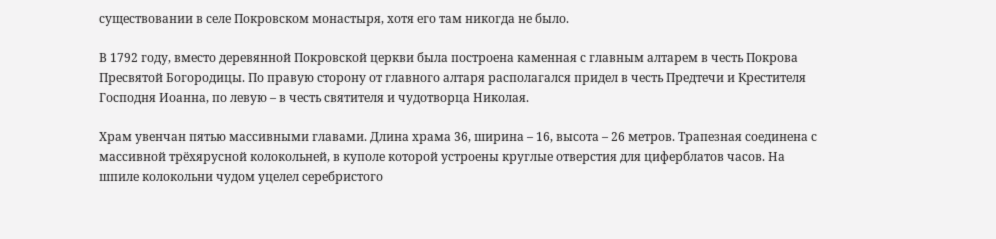существовании в селе Покровском монастыря, хотя его там никогда не было.

В 1792 году, вместо деревянной Покровской церкви была построена каменная с главным алтарем в честь Покрова Пресвятой Богородицы. По правую сторону от главного алтаря располагался придел в честь Предтечи и Крестителя Господня Иоанна, по левую – в честь святителя и чудотворца Николая.

Храм увенчан пятью массивными главами. Длина храма 36, ширина – 16, высота – 26 метров. Трапезная соединена с массивной трёхярусной колокольней, в куполе которой устроены круглые отверстия для циферблатов часов. На шпиле колокольни чудом уцелел серебристого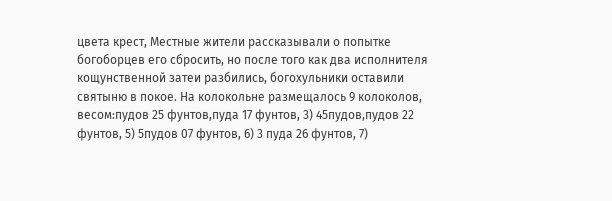цвета крест, Местные жители рассказывали о попытке богоборцев его сбросить, но после того как два исполнителя кощунственной затеи разбились, богохульники оставили святыню в покое. На колокольне размещалось 9 колоколов, весом:пудов 25 фунтов,пуда 17 фунтов, 3) 45пудов,пудов 22 фунтов, 5) 5пудов 07 фунтов, 6) 3 пуда 26 фунтов, 7)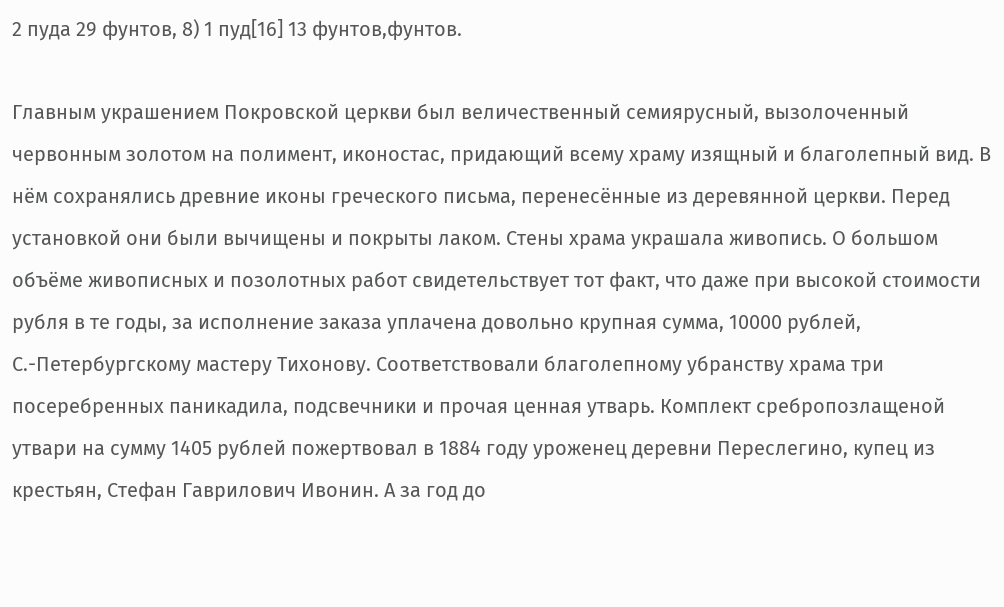2 пуда 29 фунтов, 8) 1 пуд[16] 13 фунтов,фунтов.

Главным украшением Покровской церкви был величественный семиярусный, вызолоченный червонным золотом на полимент, иконостас, придающий всему храму изящный и благолепный вид. В нём сохранялись древние иконы греческого письма, перенесённые из деревянной церкви. Перед установкой они были вычищены и покрыты лаком. Стены храма украшала живопись. О большом объёме живописных и позолотных работ свидетельствует тот факт, что даже при высокой стоимости рубля в те годы, за исполнение заказа уплачена довольно крупная сумма, 10000 рублей, С.-Петербургскому мастеру Тихонову. Соответствовали благолепному убранству храма три посеребренных паникадила, подсвечники и прочая ценная утварь. Комплект сребропозлащеной утвари на сумму 1405 рублей пожертвовал в 1884 году уроженец деревни Переслегино, купец из крестьян, Стефан Гаврилович Ивонин. А за год до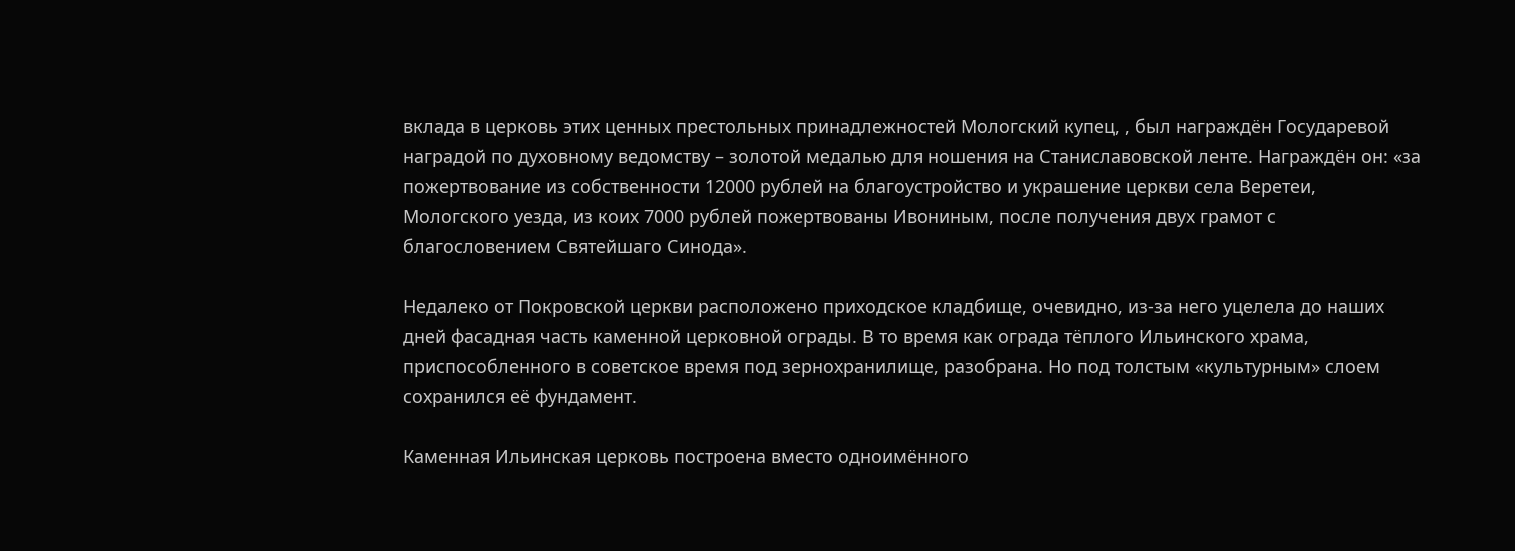вклада в церковь этих ценных престольных принадлежностей Мологский купец, , был награждён Государевой наградой по духовному ведомству – золотой медалью для ношения на Станиславовской ленте. Награждён он: «за пожертвование из собственности 12000 рублей на благоустройство и украшение церкви села Веретеи, Мологского уезда, из коих 7000 рублей пожертвованы Ивониным, после получения двух грамот с благословением Святейшаго Синода».

Недалеко от Покровской церкви расположено приходское кладбище, очевидно, из-за него уцелела до наших дней фасадная часть каменной церковной ограды. В то время как ограда тёплого Ильинского храма, приспособленного в советское время под зернохранилище, разобрана. Но под толстым «культурным» слоем сохранился её фундамент.

Каменная Ильинская церковь построена вместо одноимённого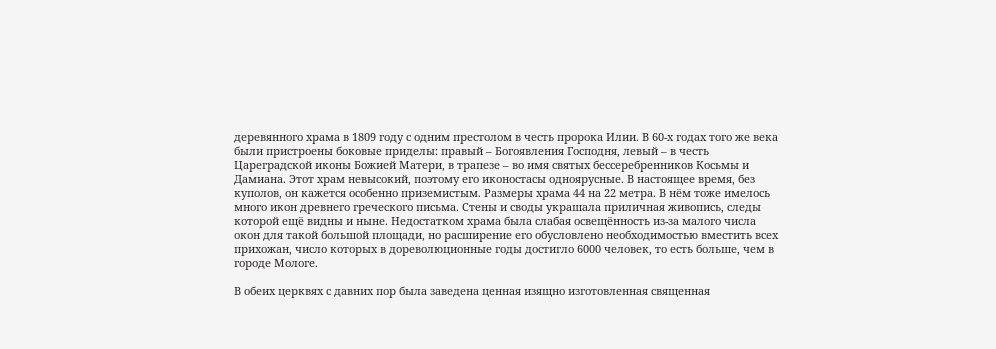деревянного храма в 1809 году с одним престолом в честь пророка Илии. В 60-х годах того же века были пристроены боковые приделы: правый – Богоявления Господня, левый – в честь Цареградской иконы Божией Матери, в трапезе – во имя святых бессеребренников Косьмы и Дамиана. Этот храм невысокий, поэтому его иконостасы одноярусные. В настоящее время, без куполов, он кажется особенно приземистым. Размеры храма 44 на 22 метра. В нём тоже имелось много икон древнего греческого письма. Стены и своды украшала приличная живопись, следы которой ещё видны и ныне. Недостатком храма была слабая освещённость из-за малого числа окон для такой большой площади, но расширение его обусловлено необходимостью вместить всех прихожан, число которых в дореволюционные годы достигло 6000 человек, то есть больше, чем в городе Мологе.

В обеих церквях с давних пор была заведена ценная изящно изготовленная священная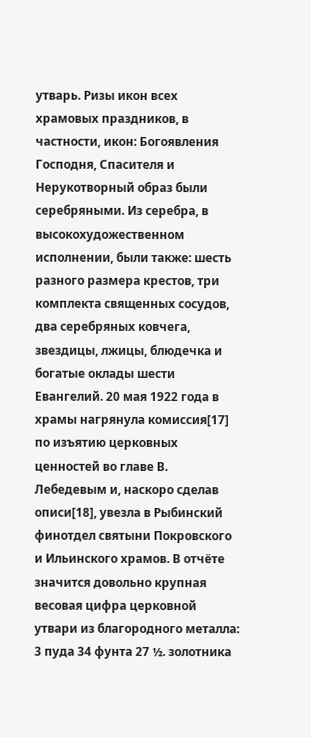утварь. Ризы икон всех храмовых праздников, в частности, икон: Богоявления Господня, Спасителя и Нерукотворный образ были серебряными. Из серебра, в высокохудожественном исполнении, были также: шесть разного размера крестов, три комплекта священных сосудов, два серебряных ковчега, звездицы, лжицы, блюдечка и богатые оклады шести Евангелий. 20 мая 1922 года в храмы нагрянула комиссия[17] по изъятию церковных ценностей во главе В. Лебедевым и, наскоро сделав описи[18], увезла в Рыбинский финотдел святыни Покровского и Ильинского храмов. В отчёте значится довольно крупная весовая цифра церковной утвари из благородного металла: 3 пуда 34 фунта 27 ½. золотника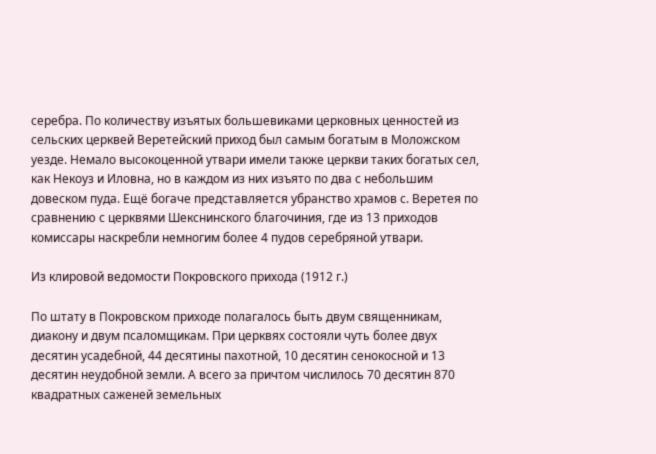серебра. По количеству изъятых большевиками церковных ценностей из сельских церквей Веретейский приход был самым богатым в Моложском уезде. Немало высокоценной утвари имели также церкви таких богатых сел, как Некоуз и Иловна, но в каждом из них изъято по два с небольшим довеском пуда. Ещё богаче представляется убранство храмов с. Веретея по сравнению с церквями Шекснинского благочиния, где из 13 приходов комиссары наскребли немногим более 4 пудов серебряной утвари.

Из клировой ведомости Покровского прихода (1912 г.)

По штату в Покровском приходе полагалось быть двум священникам, диакону и двум псаломщикам. При церквях состояли чуть более двух десятин усадебной, 44 десятины пахотной, 10 десятин сенокосной и 13 десятин неудобной земли. А всего за причтом числилось 70 десятин 870 квадратных саженей земельных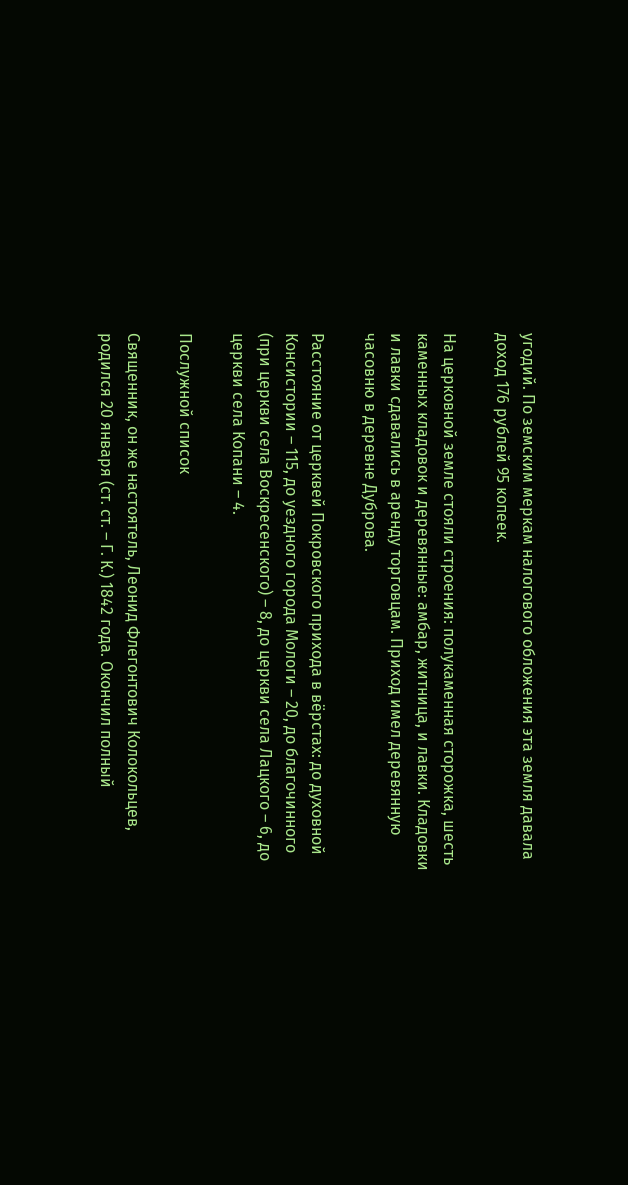угодий. По земским меркам налогового обложения эта земля давала доход 176 рублей 95 копеек.

На церковной земле стояли строения: полукаменная сторожка, шесть каменных кладовок и деревянные: амбар, житница, и лавки. Кладовки и лавки сдавались в аренду торговцам. Приход имел деревянную часовню в деревне Дуброва.

Расстояние от церквей Покровского прихода в вёрстах: до духовной Консистории – 115, до уездного города Мологи – 20, до благочинного (при церкви села Воскресенского) – 8, до церкви села Лацкого – 6, до церкви села Копани – 4.

Послужной список

Священник, он же настоятель, Леонид Флегонтович Колокольцев, родился 20 января (ст. ст. – Г. К.) 1842 года. Окончил полный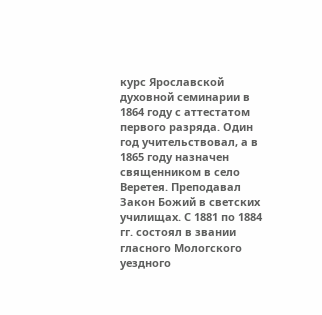курс Ярославской духовной семинарии в 1864 году с аттестатом первого разряда. Один год учительствовал, а в 1865 году назначен священником в село Веретея. Преподавал Закон Божий в светских училищах. С 1881 по 1884 гг. состоял в звании гласного Мологского уездного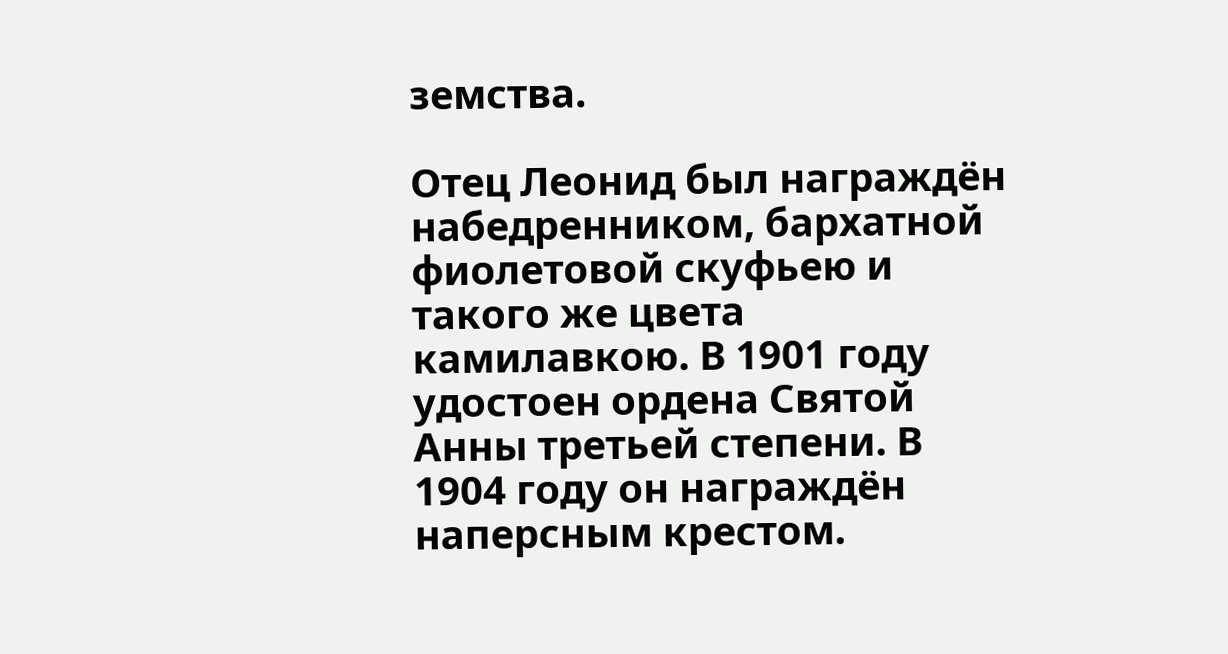земства.

Отец Леонид был награждён набедренником, бархатной фиолетовой скуфьею и такого же цвета камилавкою. В 1901 году удостоен ордена Святой Анны третьей степени. В 1904 году он награждён наперсным крестом.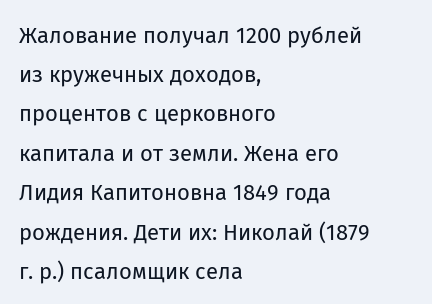Жалование получал 1200 рублей из кружечных доходов, процентов с церковного капитала и от земли. Жена его Лидия Капитоновна 1849 года рождения. Дети их: Николай (1879 г. р.) псаломщик села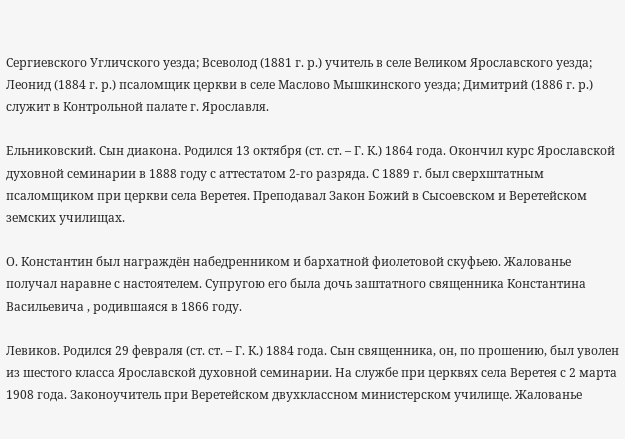Сергиевского Угличского уезда; Всеволод (1881 г. р.) учитель в селе Великом Ярославского уезда; Леонид (1884 г. р.) псаломщик церкви в селе Маслово Мышкинского уезда; Димитрий (1886 г. р.) служит в Контрольной палате г. Ярославля.

Ельниковский. Сын диакона. Родился 13 октября (ст. ст. – Г. К.) 1864 года. Окончил курс Ярославской духовной семинарии в 1888 году с аттестатом 2-го разряда. С 1889 г. был сверхштатным псаломщиком при церкви села Веретея. Преподавал Закон Божий в Сысоевском и Веретейском земских училищах.

О. Константин был награждён набедренником и бархатной фиолетовой скуфьею. Жалованье получал наравне с настоятелем. Супругою его была дочь заштатного священника Константина Васильевича , родившаяся в 1866 году.

Левиков. Родился 29 февраля (ст. ст. – Г. К.) 1884 года. Сын священника, он, по прошению, был уволен из шестого класса Ярославской духовной семинарии. На службе при церквях села Веретея с 2 марта 1908 года. Законоучитель при Веретейском двухклассном министерском училище. Жалованье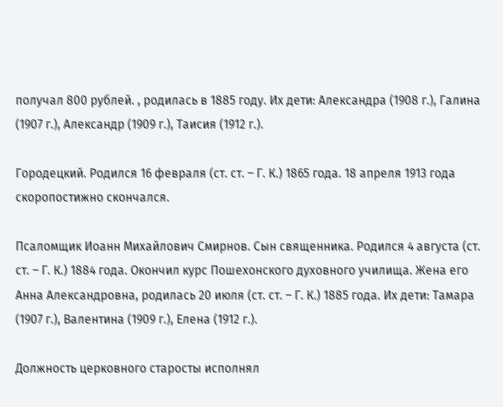получал 800 рублей. , родилась в 1885 году. Их дети: Александра (1908 г.), Галина (1907 г.), Александр (1909 г.), Таисия (1912 г.).

Городецкий. Родился 16 февраля (ст. ст. – Г. К.) 1865 года. 18 апреля 1913 года скоропостижно скончался.

Псаломщик Иоанн Михайлович Смирнов. Сын священника. Родился 4 августа (ст. ст. – Г. К.) 1884 года. Окончил курс Пошехонского духовного училища. Жена его Анна Александровна, родилась 20 июля (ст. ст. – Г. К.) 1885 года. Их дети: Тамара (1907 г.), Валентина (1909 г.), Елена (1912 г.).

Должность церковного старосты исполнял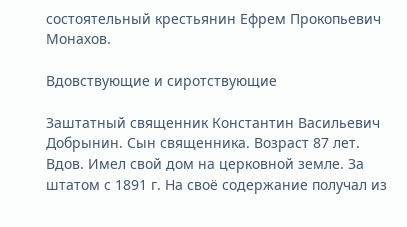состоятельный крестьянин Ефрем Прокопьевич Монахов.

Вдовствующие и сиротствующие

Заштатный священник Константин Васильевич Добрынин. Сын священника. Возраст 87 лет. Вдов. Имел свой дом на церковной земле. За штатом с 1891 г. На своё содержание получал из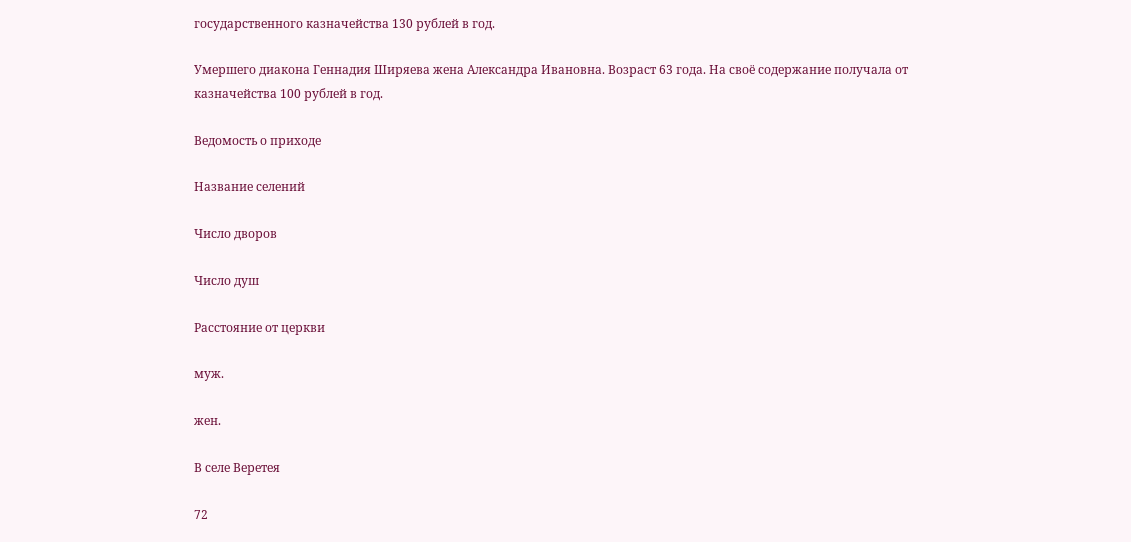государственного казначейства 130 рублей в год.

Умершего диакона Геннадия Ширяева жена Александра Ивановна. Возраст 63 года. На своё содержание получала от казначейства 100 рублей в год.

Ведомость о приходе

Название селений

Число дворов

Число душ

Расстояние от церкви

муж.

жен.

В селе Веретея

72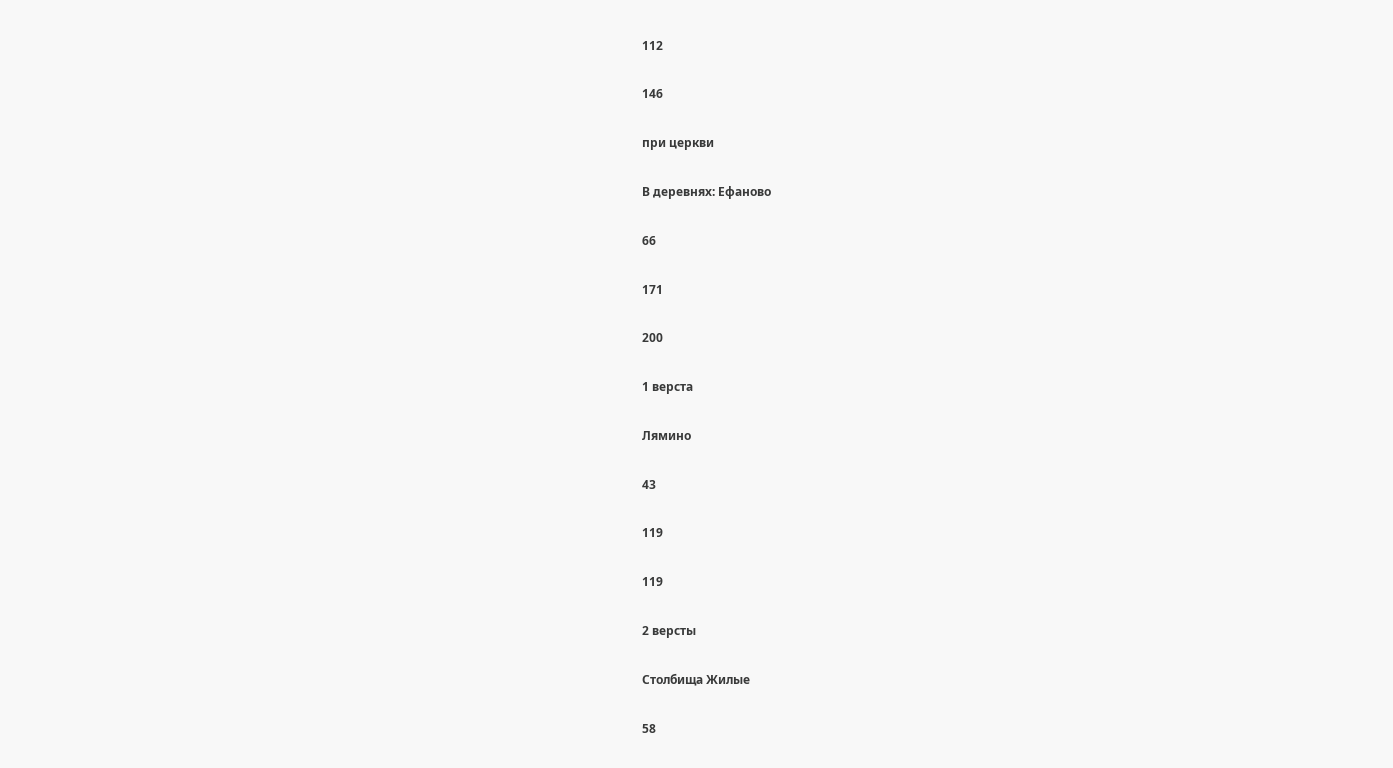112

146

при церкви

В деревнях: Ефаново

66

171

200

1 верста

Лямино

43

119

119

2 версты

Столбища Жилые

58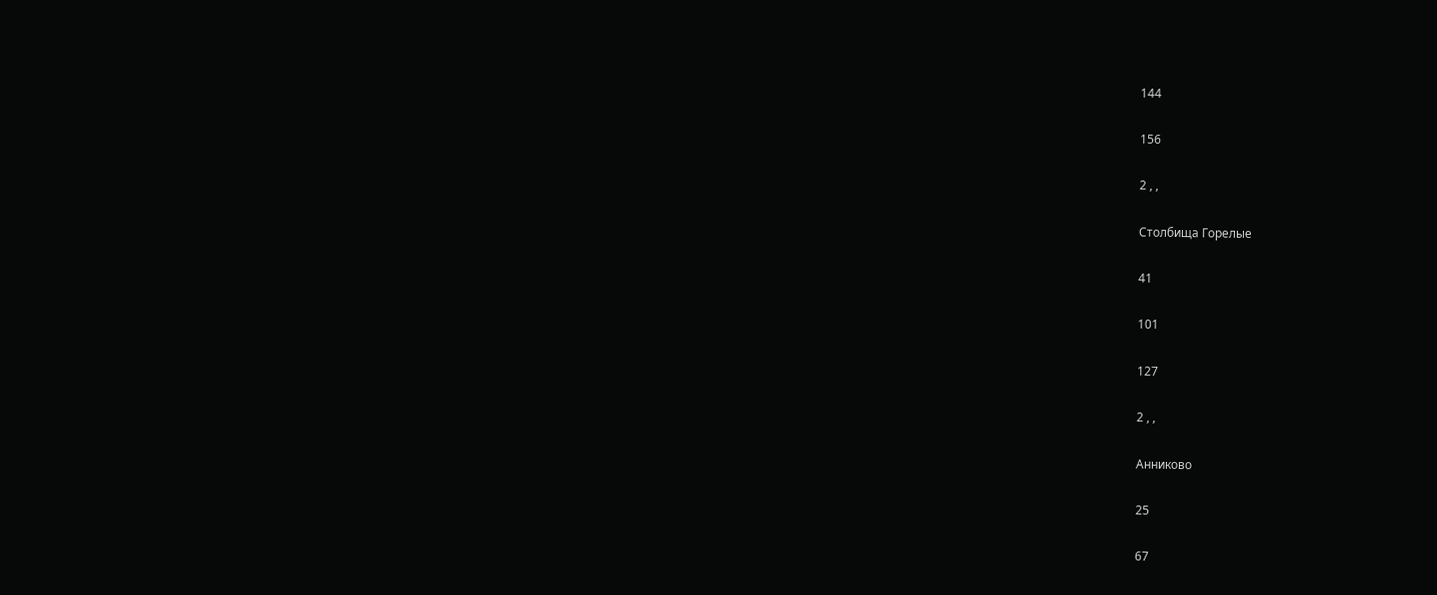144

156

2 , ,

Столбища Горелые

41

101

127

2 , ,

Анниково

25

67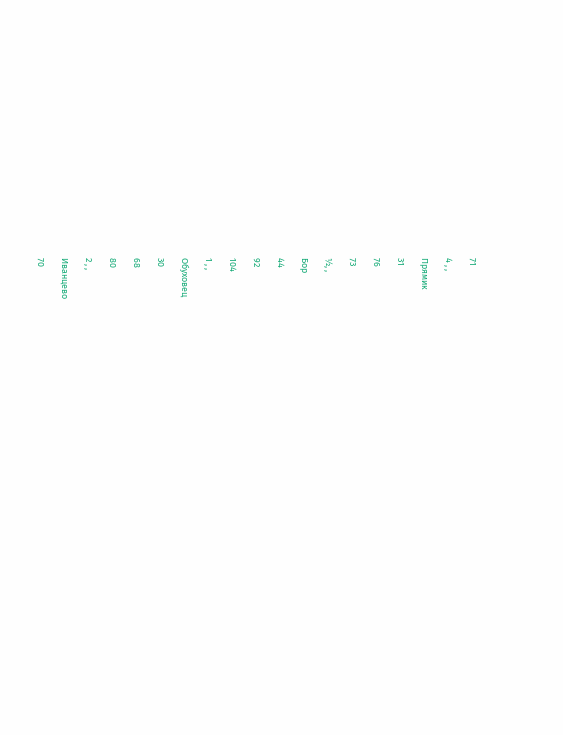71

4 , ,

Прямик

31

76

73

½, ,

Бор

44

92

104

1 , ,

Обуховец

30

68

80

2 , ,

Иванцево

70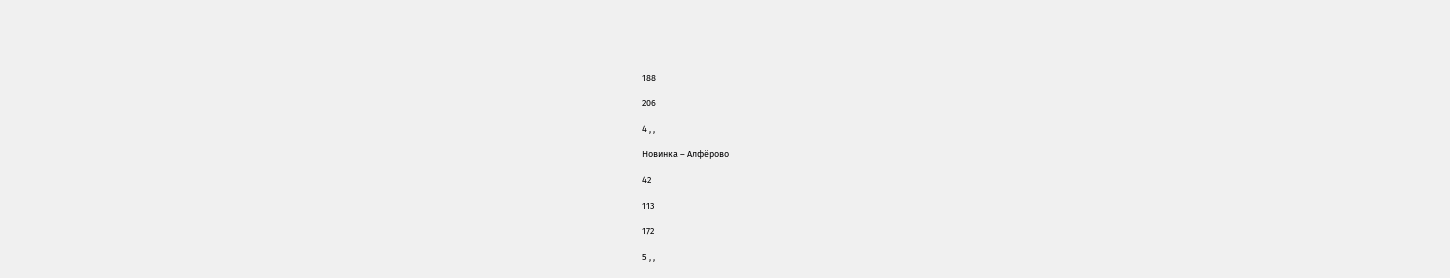188

206

4 , ,

Новинка – Алфёрово

42

113

172

5 , ,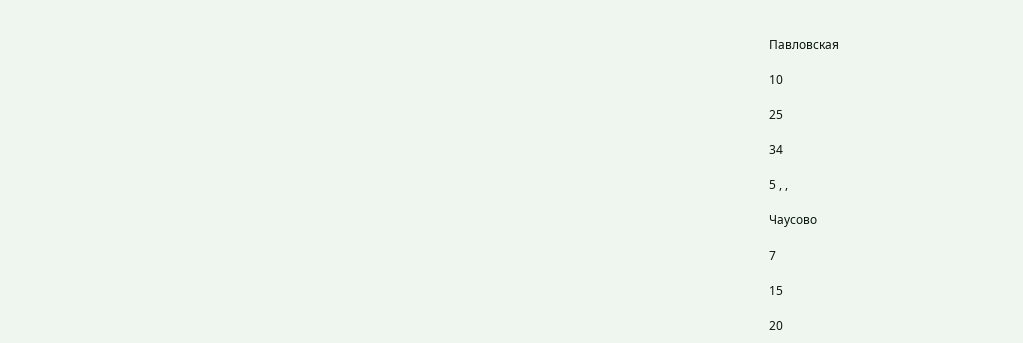Павловская

10

25

34

5 , ,

Чаусово

7

15

20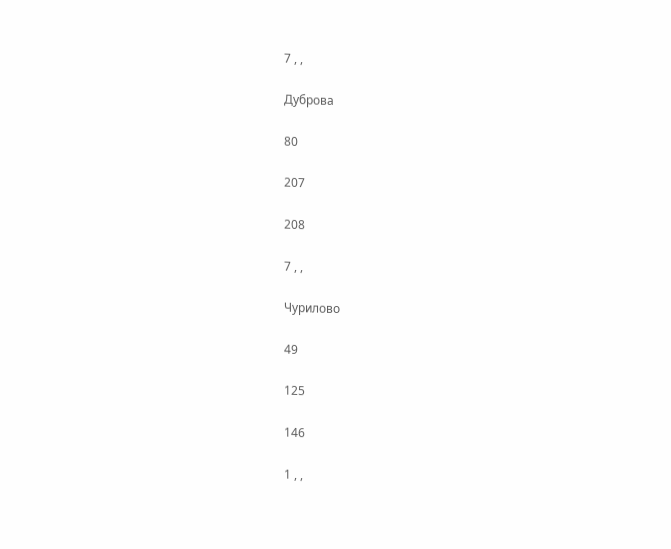7 , ,

Дуброва

80

207

208

7 , ,

Чурилово

49

125

146

1 , ,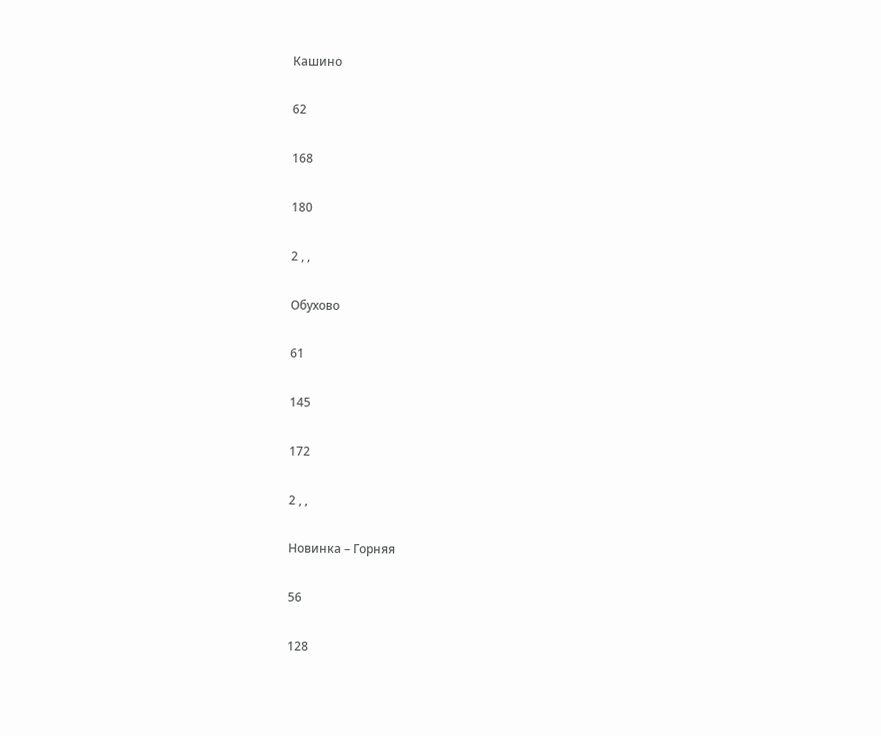Кашино

62

168

180

2 , ,

Обухово

61

145

172

2 , ,

Новинка – Горняя

56

128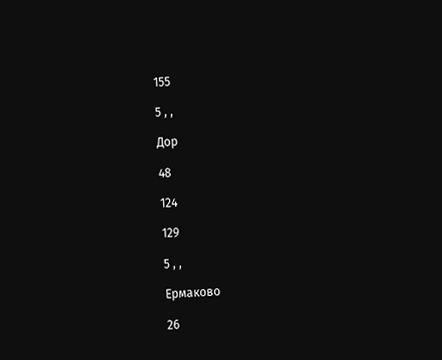155

5 , ,

Дор

48

124

129

5 , ,

Ермаково

26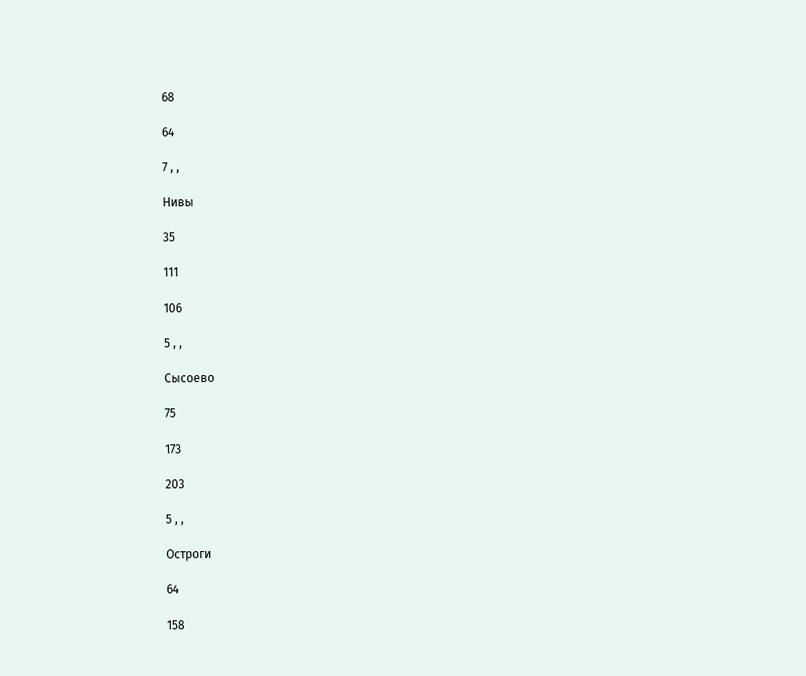68

64

7 , ,

Нивы

35

111

106

5 , ,

Сысоево

75

173

203

5 , ,

Остроги

64

158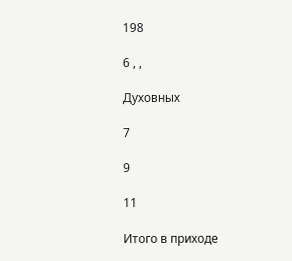198

6 , ,

Духовных

7

9

11

Итого в приходе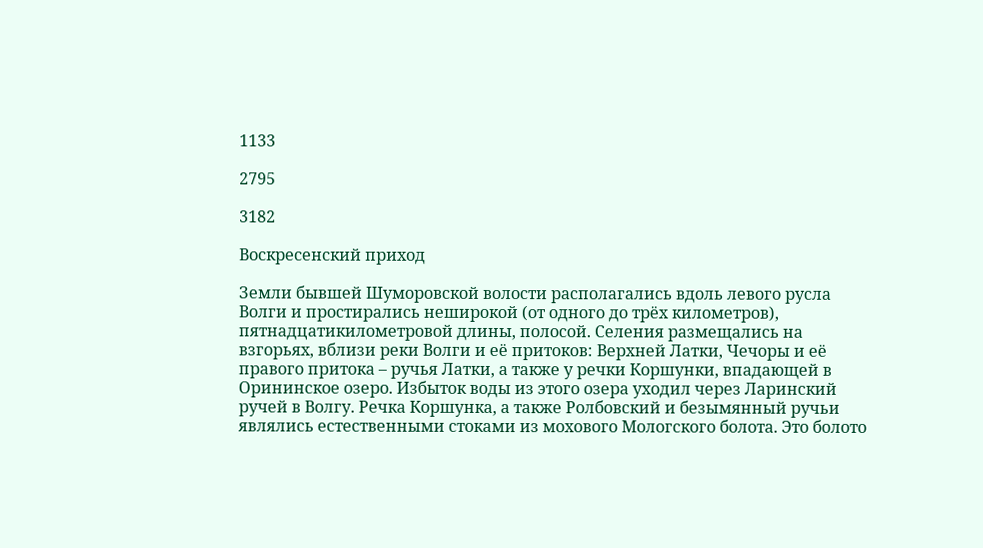1133

2795

3182

Воскресенский приход

Земли бывшей Шуморовской волости располагались вдоль левого русла Волги и простирались неширокой (от одного до трёх километров), пятнадцатикилометровой длины, полосой. Селения размещались на взгорьях, вблизи реки Волги и её притоков: Верхней Латки, Чечоры и её правого притока – ручья Латки, а также у речки Коршунки, впадающей в Орининское озеро. Избыток воды из этого озера уходил через Ларинский ручей в Волгу. Речка Коршунка, а также Ролбовский и безымянный ручьи являлись естественными стоками из мохового Мологского болота. Это болото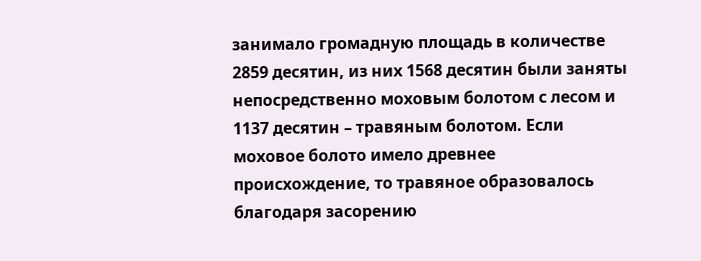занимало громадную площадь в количестве 2859 десятин, из них 1568 десятин были заняты непосредственно моховым болотом с лесом и 1137 десятин – травяным болотом. Если моховое болото имело древнее происхождение, то травяное образовалось благодаря засорению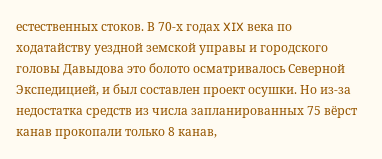естественных стоков. В 70-х годах XIX века по ходатайству уездной земской управы и городского головы Давыдова это болото осматривалось Северной Экспедицией, и был составлен проект осушки. Но из-за недостатка средств из числа запланированных 75 вёрст канав прокопали только 8 канав,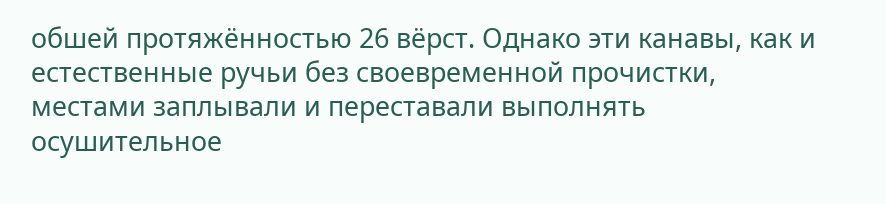обшей протяжённостью 26 вёрст. Однако эти канавы, как и естественные ручьи без своевременной прочистки, местами заплывали и переставали выполнять осушительное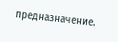предназначение.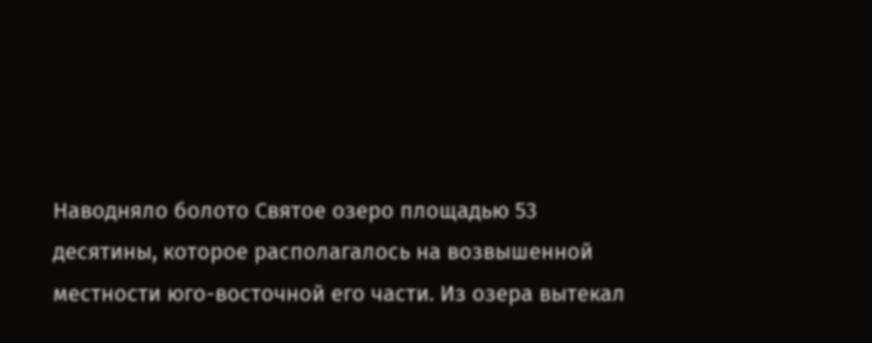Наводняло болото Святое озеро площадью 53 десятины, которое располагалось на возвышенной местности юго-восточной его части. Из озера вытекал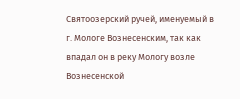Святоозерский ручей, именуемый в г. Мологе Вознесенским, так как впадал он в реку Мологу возле Вознесенской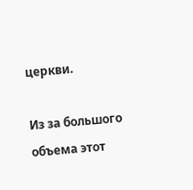церкви.

Из за большого объема этот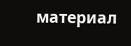материал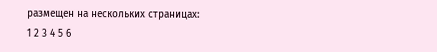размещен на нескольких страницах:
1 2 3 4 5 6